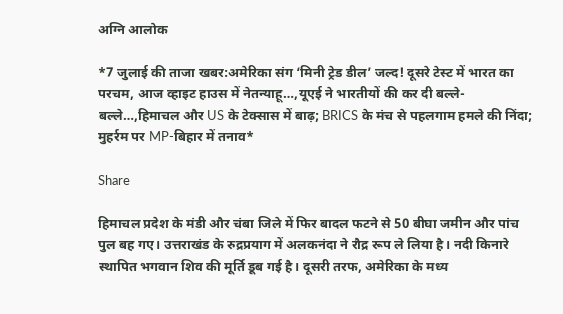अग्नि आलोक

*7 जुलाई की ताजा खबर:अमेरिका संग ‘मिनी ट्रेड डील’ जल्द! दूसरे टेस्ट में भारत का परचम, आज व्हाइट हाउस में नेतन्याहू…,यूएई ने भारतीयों की कर दी बल्ले-बल्ले…,हिमाचल और US के टेक्सास में बाढ़; BRICS के मंच से पहलगाम हमले की निंदा; मुहर्रम पर MP-बिहार में तनाव*

Share

हिमाचल प्रदेश के मंडी और चंबा जिले में फिर बादल फटने से 50 बीघा जमीन और पांच पुल बह गए। उत्तराखंड के रुद्रप्रयाग में अलकनंदा ने रौद्र रूप ले लिया है। नदी किनारे स्थापित भगवान शिव की मूर्ति डूब गई है। दूसरी तरफ, अमेरिका के मध्य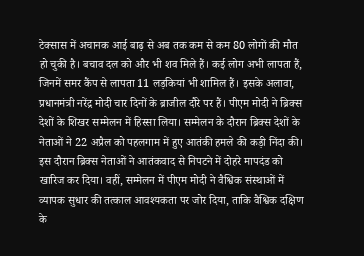टेक्सास में अचानक आई बाढ़ से अब तक कम से कम 80 लोगों की मौत हो चुकी है। बचाव दल को और भी शव मिले हैं। कई लोग अभी लापता हैं, जिनमें समर कैंप से लापता 11 लड़कियां भी शामिल हैं। इसके अलावा, प्रधानमंत्री नरेंद्र मोदी चार दिनों के ब्राजील दौरे पर हैं। पीएम मोदी ने ब्रिक्स देशों के शिखर सम्मेलन में हिस्सा लिया। सम्मेलन के दौरान ब्रिक्स देशों के नेताओं ने 22 अप्रैल को पहलगाम में हुए आतंकी हमले की कड़ी निंदा की। इस दौरान ब्रिक्स नेताओं ने आतंकवाद से निपटने में दोहरे मापदंड को खारिज कर दिया। वहीं, सम्मेलन में पीएम मोदी ने वैश्विक संस्थाओं में व्यापक सुधार की तत्काल आवश्यकता पर जोर दिया, ताकि वैश्विक दक्षिण के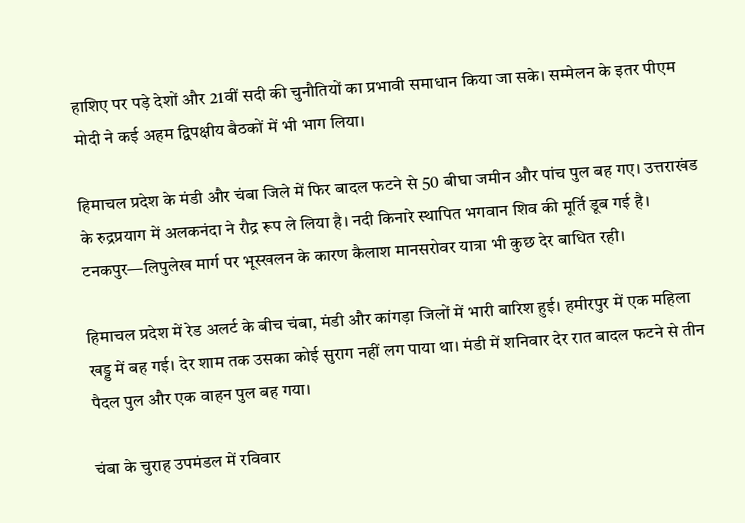हाशिए पर पड़े देशों और 21वीं सदी की चुनौतियों का प्रभावी समाधान किया जा सके। सम्मेलन के इतर पीएम मोदी ने कई अहम द्विपक्षीय बैठकों में भी भाग लिया।

हिमाचल प्रदेश के मंडी और चंबा जिले में फिर बादल फटने से 50 बीघा जमीन और पांच पुल बह गए। उत्तराखंड के रुद्रप्रयाग में अलकनंदा ने रौद्र रूप ले लिया है। नदी किनारे स्थापित भगवान शिव की मूर्ति डूब गई है। टनकपुर—लिपुलेख मार्ग पर भूस्खलन के कारण कैलाश मानसरोवर यात्रा भी कुछ देर बाधित रही।

हिमाचल प्रदेश में रेड अलर्ट के बीच चंबा, मंडी और कांगड़ा जिलों में भारी बारिश हुई। हमीरपुर में एक महिला खड्ड में बह गई। देर शाम तक उसका कोई सुराग नहीं लग पाया था। मंडी में शनिवार देर रात बादल फटने से तीन पैदल पुल और एक वाहन पुल बह गया।

चंबा के चुराह उपमंडल में रविवार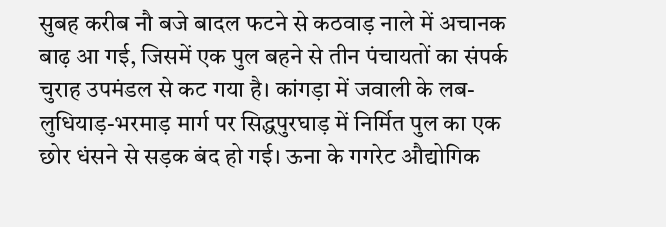सुबह करीब नौ बजे बादल फटने से कठवाड़ नाले में अचानक बाढ़ आ गई, जिसमें एक पुल बहने से तीन पंचायतों का संपर्क चुराह उपमंडल से कट गया है। कांगड़ा में जवाली के लब-लुधियाड़-भरमाड़ मार्ग पर सिद्धपुरघाड़ में निर्मित पुल का एक छोर धंसने से सड़क बंद हो गई। ऊना के गगरेट औद्योगिक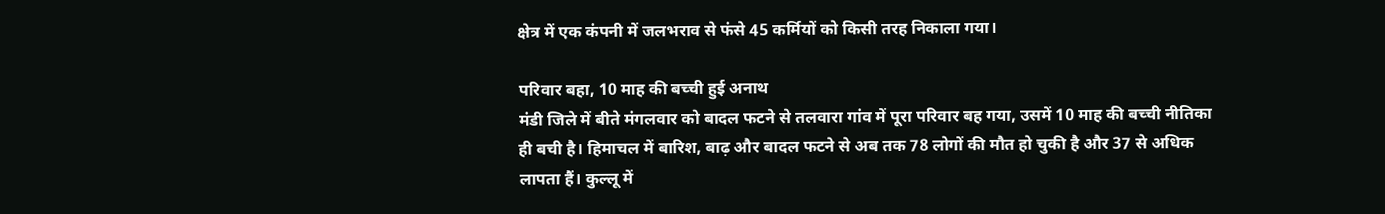क्षेत्र में एक कंपनी में जलभराव से फंसे 45 कर्मियों को किसी तरह निकाला गया।

परिवार बहा, 10 माह की बच्ची हुई अनाथ
मंडी जिले में बीते मंगलवार को बादल फटने से तलवारा गांव में पूरा परिवार बह गया, उसमें 10 माह की बच्ची नीतिका ही बची है। हिमाचल में बारिश, बाढ़ और बादल फटने से अब तक 78 लोगों की मौत हो चुकी है और 37 से अधिक लापता हैं। कुल्लू में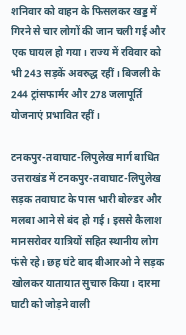शनिवार को वाहन के फिसलकर खड्ड में गिरने से चार लोगों की जान चली गई और एक घायल हो गया। राज्य में रविवार को भी 243 सड़कें अवरुद्ध रहीं। बिजली के 244 ट्रांसफार्मर और 278 जलापूर्ति योजनाएं प्रभावित रहीं।

टनकपुर-तवाघाट-लिपुलेख मार्ग बाधित
उत्तराखंड में टनकपुर-तवाघाट-लिपुलेख सड़क तवाघाट के पास भारी बोल्डर और मलबा आने से बंद हो गई। इससे कैलाश मानसरोवर यात्रियों सहित स्थानीय लोग फंसे रहे। छह घंटे बाद बीआरओ ने सड़क खोलकर यातायात सुचारु किया। दारमा घाटी को जोड़ने वाली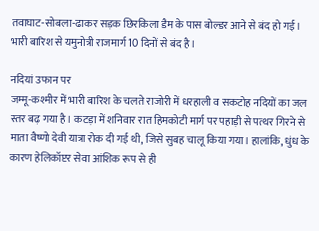तवाघाट-सोबला-ढाकर सड़क छिरकिला डैम के पास बोल्डर आने से बंद हो गई। भारी बारिश से यमुनोत्री राजमार्ग 10 दिनों से बंद है।

नदियां उफान पर
जम्मू-कश्मीर में भारी बारिश के चलते राजोरी में धरहाली व सकटोह नदियों का जल स्तर बढ़ गया है। कटड़ा में शनिवार रात हिमकोटी मार्ग पर पहाड़ी से पत्थर गिरने से माता वैष्णो देवी यात्रा रोक दी गई थी, जिसे सुबह चालू किया गया। हालांकि, धुंध के कारण हेलिकॉप्टर सेवा आंशिक रूप से ही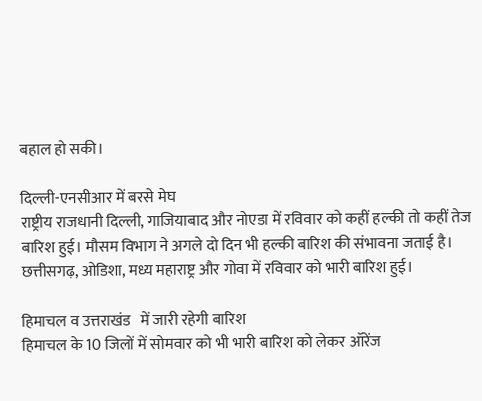बहाल हो सकी।

दिल्ली-एनसीआर में बरसे मेघ
राष्ट्रीय राजधानी दिल्ली, गाजियाबाद और नोएडा में रविवार को कहीं हल्की तो कहीं तेज बारिश हुई। मौसम विभाग ने अगले दो दिन भी हल्की बारिश की संभावना जताई है। छत्तीसगढ़, ओडिशा, मध्य महाराष्ट्र और गोवा में रविवार को भारी बारिश हुई।

हिमाचल व उत्तराखंड   में जारी रहेगी बारिश
हिमाचल के 10 जिलों में सोमवार को भी भारी बारिश को लेकर ऑरेंज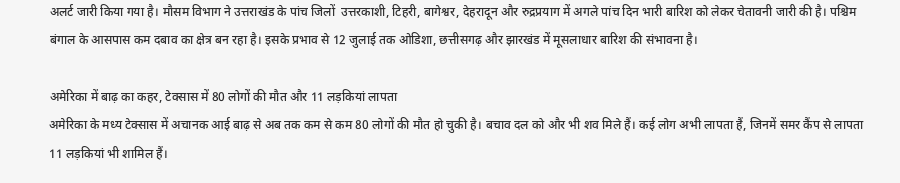अलर्ट जारी किया गया है। मौसम विभाग ने उत्तराखंड के पांच जिलों  उत्तरकाशी, टिहरी, बागेश्वर, देहरादून और रुद्रप्रयाग में अगले पांच दिन भारी बारिश को लेकर चेतावनी जारी की है। पश्चिम बंगाल के आसपास कम दबाव का क्षेत्र बन रहा है। इसके प्रभाव से 12 जुलाई तक ओडिशा, छत्तीसगढ़ और झारखंड में मूसलाधार बारिश की संभावना है।

अमेरिका में बाढ़ का कहर, टेक्सास में 80 लोगों की मौत और 11 लड़कियां लापता
अमेरिका के मध्य टेक्सास में अचानक आई बाढ़ से अब तक कम से कम 80 लोगों की मौत हो चुकी है। बचाव दल को और भी शव मिले हैं। कई लोग अभी लापता हैं, जिनमें समर कैंप से लापता 11 लड़कियां भी शामिल हैं।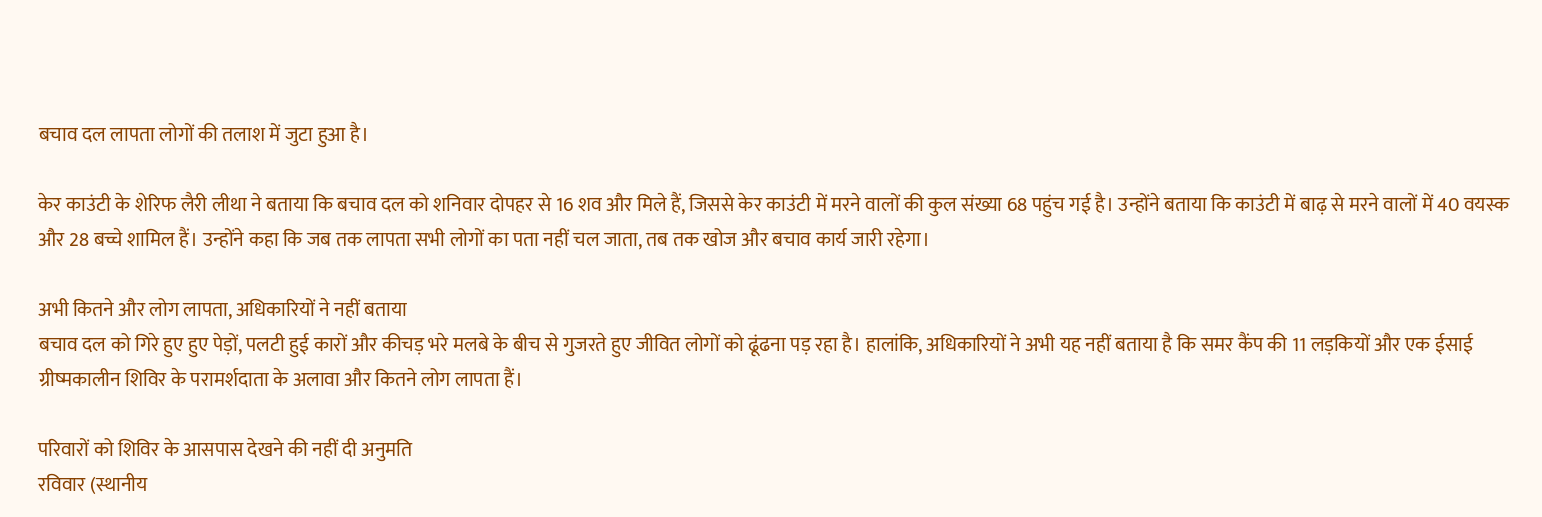बचाव दल लापता लोगों की तलाश में जुटा हुआ है।

केर काउंटी के शेरिफ लैरी लीथा ने बताया कि बचाव दल को शनिवार दोपहर से 16 शव और मिले हैं, जिससे केर काउंटी में मरने वालों की कुल संख्या 68 पहुंच गई है। उन्होंने बताया कि काउंटी में बाढ़ से मरने वालों में 40 वयस्क और 28 बच्चे शामिल हैं। उन्होंने कहा कि जब तक लापता सभी लोगों का पता नहीं चल जाता, तब तक खोज और बचाव कार्य जारी रहेगा।

अभी कितने और लोग लापता, अधिकारियों ने नहीं बताया
बचाव दल को गिरे हुए हुए पेड़ों, पलटी हुई कारों और कीचड़ भरे मलबे के बीच से गुजरते हुए जीवित लोगों को ढूंढना पड़ रहा है। हालांकि, अधिकारियों ने अभी यह नहीं बताया है कि समर कैंप की 11 लड़कियों और एक ईसाई ग्रीष्मकालीन शिविर के परामर्शदाता के अलावा और कितने लोग लापता हैं।

परिवारों को शिविर के आसपास देखने की नहीं दी अनुमति
रविवार (स्थानीय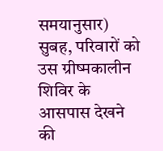समयानुसार) सुबह, परिवारों को उस ग्रीष्मकालीन शिविर के आसपास देखने की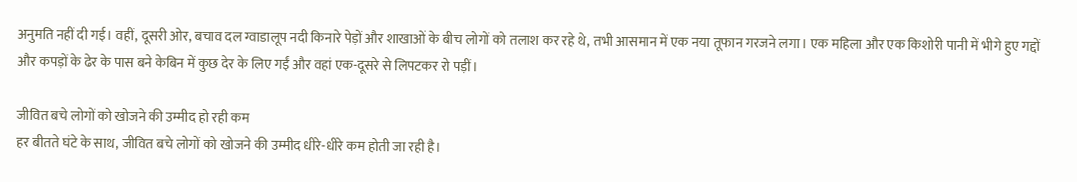अनुमति नहीं दी गई। वहीं, दूसरी ओर, बचाव दल ग्वाडालूप नदी किनारे पेड़ों और शाखाओं के बीच लोगों को तलाश कर रहे थे, तभी आसमान में एक नया तूफान गरजने लगा। एक महिला और एक किशोरी पानी में भीगे हुए गद्दों और कपड़ों के ढेर के पास बने केबिन में कुछ देर के लिए गईं और वहां एक-दूसरे से लिपटकर रो पड़ीं।

जीवित बचे लोगों को खोजने की उम्मीद हो रही कम
हर बीतते घंटे के साथ, जीवित बचे लोगों को खोजने की उम्मीद धीरे-धीरे कम होती जा रही है।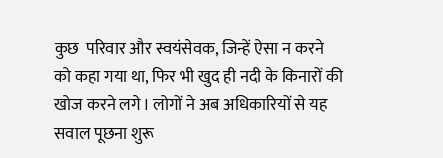कुछ  परिवार और स्वयंसेवक, जिन्हें ऐसा न करने को कहा गया था, फिर भी खुद ही नदी के किनारों की खोज करने लगे। लोगों ने अब अधिकारियों से यह सवाल पूछना शुरू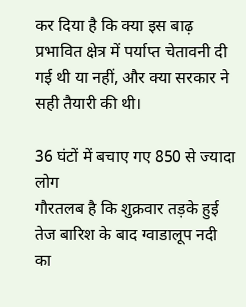कर दिया है कि क्या इस बाढ़ प्रभावित क्षेत्र में पर्याप्त चेतावनी दी गई थी या नहीं, और क्या सरकार ने सही तैयारी की थी।

36 घंटों में बचाए गए 850 से ज्यादा लोग
गौरतलब है कि शुक्रवार तड़के हुई तेज बारिश के बाद ग्वाडालूप नदी का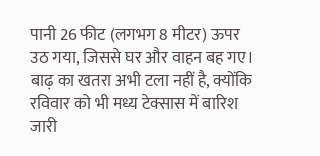पानी 26 फीट (लगभग 8 मीटर) ऊपर उठ गया, जिससे घर और वाहन बह गए। बाढ़ का खतरा अभी टला नहीं है, क्योंकि रविवार को भी मध्य टेक्सास में बारिश जारी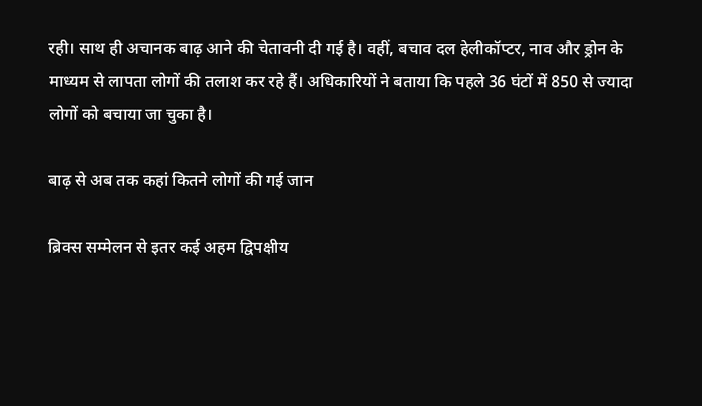रही। साथ ही अचानक बाढ़ आने की चेतावनी दी गई है। वहीं, बचाव दल हेलीकॉप्टर, नाव और ड्रोन के माध्यम से लापता लोगों की तलाश कर रहे हैं। अधिकारियों ने बताया कि पहले 36 घंटों में 850 से ज्यादा लोगों को बचाया जा चुका है।

बाढ़ से अब तक कहां कितने लोगों की गई जान

ब्रिक्स सम्मेलन से इतर कई अहम द्विपक्षीय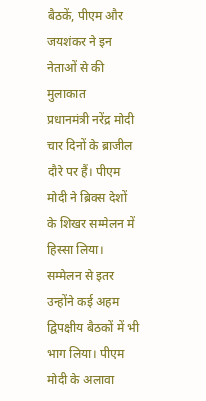बैठकें, पीएम और जयशंकर ने इन नेताओं से की मुलाकात
प्रधानमंत्री नरेंद्र मोदी चार दिनों के ब्राजील दौरे पर हैं। पीएम मोदी ने ब्रिक्स देशों के शिखर सम्मेलन में हिस्सा लिया। सम्मेलन से इतर उन्होंने कई अहम द्विपक्षीय बैठकों में भी भाग लिया। पीएम मोदी के अलावा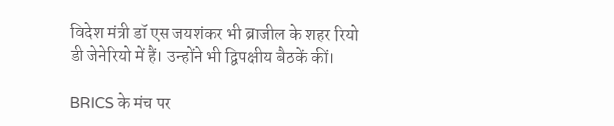विदेश मंत्री डॉ एस जयशंकर भी ब्राजील के शहर रियो डी जेनेरियो में हैं। उन्होंने भी द्विपक्षीय बैठकें कीं।

BRICS के मंच पर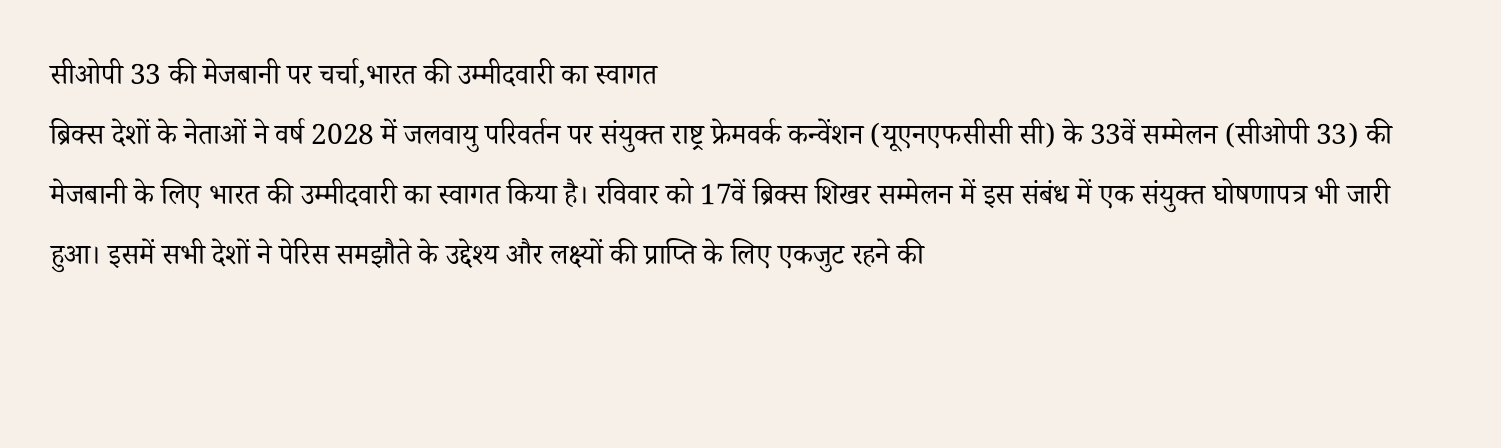सीओपी 33 की मेजबानी पर चर्चा,भारत की उम्मीदवारी का स्वागत
ब्रिक्स देशों के नेताओं ने वर्ष 2028 में जलवायु परिवर्तन पर संयुक्त राष्ट्र फ्रेमवर्क कन्वेंशन (यूएनएफसीसी सी) के 33वें सम्मेलन (सीओपी 33) की मेजबानी के लिए भारत की उम्मीदवारी का स्वागत किया है। रविवार को 17वें ब्रिक्स शिखर सम्मेलन में इस संबंध में एक संयुक्त घोषणापत्र भी जारी हुआ। इसमें सभी देशों ने पेरिस समझौते के उद्देश्य और लक्ष्यों की प्राप्ति के लिए एकजुट रहने की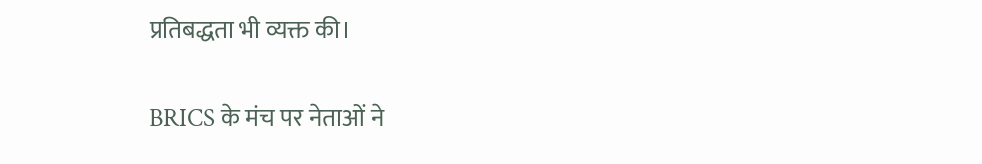प्रतिबद्धता भी व्यक्त की।

BRICS के मंच पर नेताओं ने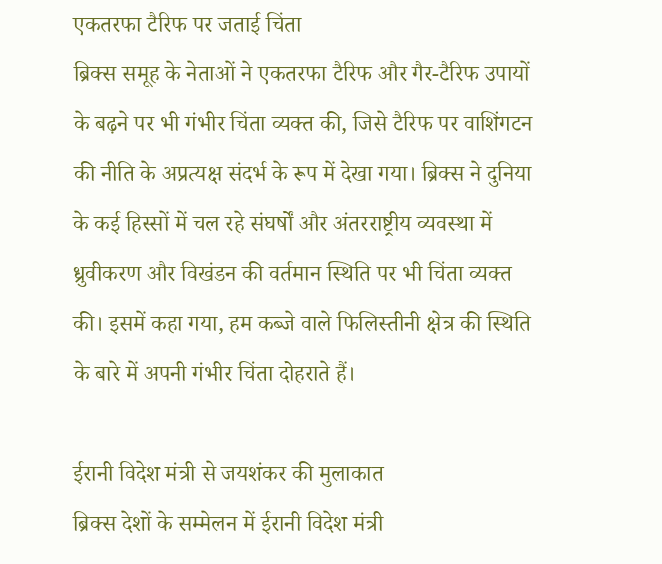एकतरफा टैरिफ पर जताई चिंता
ब्रिक्स समूह के नेताओं ने एकतरफा टैरिफ और गैर-टैरिफ उपायों के बढ़ने पर भी गंभीर चिंता व्यक्त की, जिसे टैरिफ पर वाशिंगटन की नीति के अप्रत्यक्ष संदर्भ के रूप में देखा गया। ब्रिक्स ने दुनिया के कई हिस्सों में चल रहे संघर्षों और अंतरराष्ट्रीय व्यवस्था में ध्रुवीकरण और विखंडन की वर्तमान स्थिति पर भी चिंता व्यक्त की। इसमें कहा गया, हम कब्जे वाले फिलिस्तीनी क्षेत्र की स्थिति के बारे में अपनी गंभीर चिंता दोहराते हैं।

ईरानी विदेश मंत्री से जयशंकर की मुलाकात
ब्रिक्स देशों के सम्मेलन में ईरानी विदेश मंत्री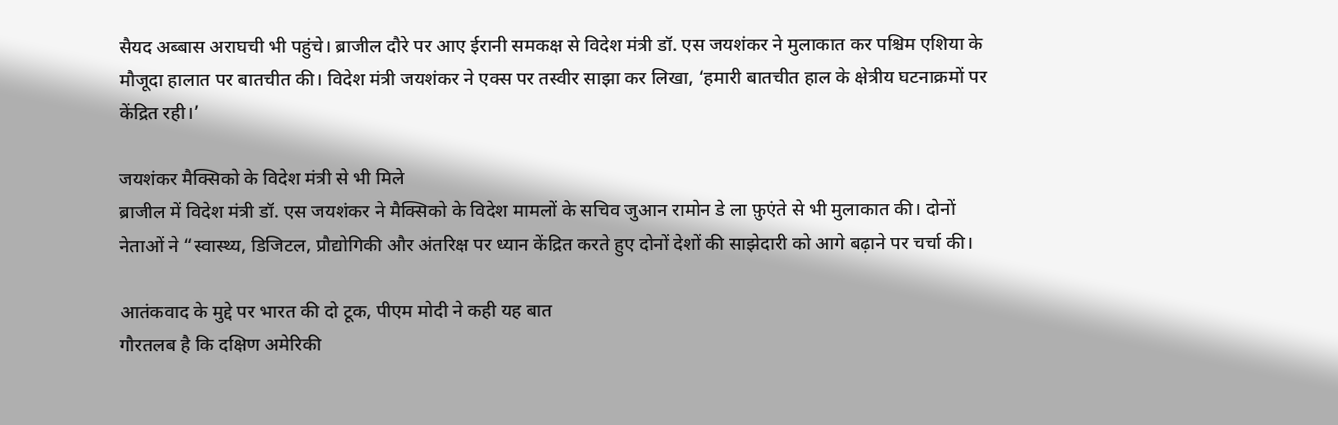सैयद अब्बास अराघची भी पहुंचे। ब्राजील दौरे पर आए ईरानी समकक्ष से विदेश मंत्री डॉ. एस जयशंकर ने मुलाकात कर पश्चिम एशिया के मौजूदा हालात पर बातचीत की। विदेश मंत्री जयशंकर ने एक्स पर तस्वीर साझा कर लिखा, ‘हमारी बातचीत हाल के क्षेत्रीय घटनाक्रमों पर केंद्रित रही।’

जयशंकर मैक्सिको के विदेश मंत्री से भी मिले
ब्राजील में विदेश मंत्री डॉ. एस जयशंकर ने मैक्सिको के विदेश मामलों के सचिव जुआन रामोन डे ला फ़ुएंते से भी मुलाकात की। दोनों नेताओं ने “स्वास्थ्य, डिजिटल, प्रौद्योगिकी और अंतरिक्ष पर ध्यान केंद्रित करते हुए दोनों देशों की साझेदारी को आगे बढ़ाने पर चर्चा की।

आतंकवाद के मुद्दे पर भारत की दो टूक, पीएम मोदी ने कही यह बात
गौरतलब है कि दक्षिण अमेरिकी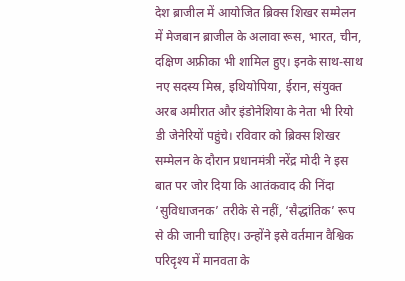देश ब्राजील में आयोजित ब्रिक्स शिखर सम्मेलन में मेजबान ब्राजील के अलावा रूस, भारत, चीन, दक्षिण अफ्रीका भी शामिल हुए। इनके साथ-साथ नए सदस्य मिस्र, इथियोपिया, ईरान, संयुक्त अरब अमीरात और इंडोनेशिया के नेता भी रियो डी जेनेरियों पहुंचे। रविवार को ब्रिक्स शिखर सम्मेलन के दौरान प्रधानमंत्री नरेंद्र मोदी ने इस बात पर जोर दिया कि आतंकवाद की निंदा ‘सुविधाजनक’ तरीके से नहीं, ‘सैद्धांतिक’ रूप से की जानी चाहिए। उन्होंने इसे वर्तमान वैश्विक परिदृश्य में मानवता के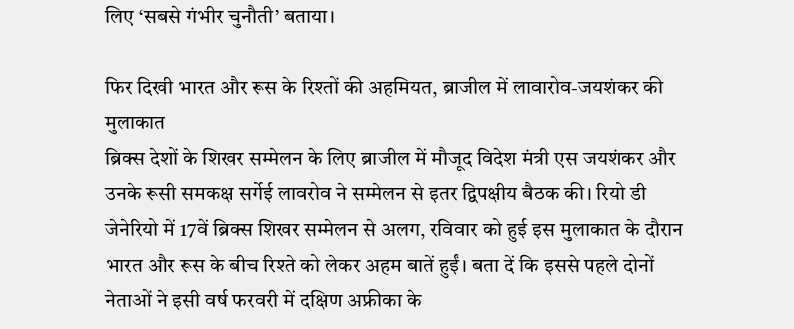लिए ‘सबसे गंभीर चुनौती’ बताया।

फिर दिखी भारत और रूस के रिश्तों की अहमियत, ब्राजील में लावारोव-जयशंकर की मुलाकात
ब्रिक्स देशों के शिखर सम्मेलन के लिए ब्राजील में मौजूद विदेश मंत्री एस जयशंकर और उनके रूसी समकक्ष सर्गेई लावरोव ने सम्मेलन से इतर द्विपक्षीय बैठक की। रियो डी जेनेरियो में 17वें ब्रिक्स शिखर सम्मेलन से अलग, रविवार को हुई इस मुलाकात के दौरान भारत और रूस के बीच रिश्ते को लेकर अहम बातें हुईं। बता दें कि इससे पहले दोनों नेताओं ने इसी वर्ष फरवरी में दक्षिण अफ्रीका के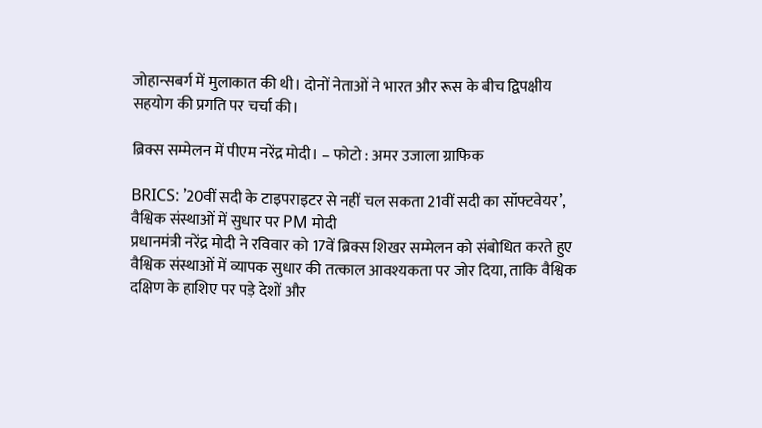जोहान्सबर्ग में मुलाकात की थी। दोनों नेताओं ने भारत और रूस के बीच द्विपक्षीय सहयोग की प्रगति पर चर्चा की।

ब्रिक्स सम्मेलन में पीएम नरेंद्र मोदी। – फोटो : अमर उजाला ग्राफिक

BRICS: ’20वीं सदी के टाइपराइटर से नहीं चल सकता 21वीं सदी का सॉफ्टवेयर’, वैश्विक संस्थाओं में सुधार पर PM मोदी
प्रधानमंत्री नरेंद्र मोदी ने रविवार को 17वें ब्रिक्स शिखर सम्मेलन को संबोधित करते हुए वैश्विक संस्थाओं में व्यापक सुधार की तत्काल आवश्यकता पर जोर दिया, ताकि वैश्विक दक्षिण के हाशिए पर पड़े देशों और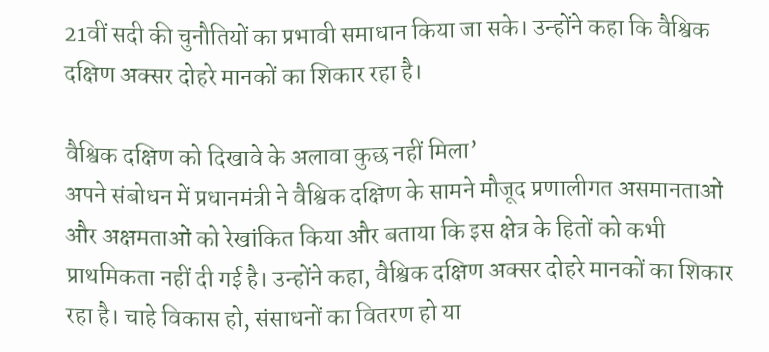21वीं सदी की चुनौतियों का प्रभावी समाधान किया जा सके। उन्होंने कहा कि वैश्विक दक्षिण अक्सर दोहरे मानकों का शिकार रहा है।

वैश्विक दक्षिण को दिखावे के अलावा कुछ नहीं मिला’
अपने संबोधन में प्रधानमंत्री ने वैश्विक दक्षिण के सामने मौजूद प्रणालीगत असमानताओं और अक्षमताओं को रेखांकित किया और बताया कि इस क्षेत्र के हितों को कभी प्राथमिकता नहीं दी गई है। उन्होंने कहा, वैश्विक दक्षिण अक्सर दोहरे मानकों का शिकार रहा है। चाहे विकास हो, संसाधनों का वितरण हो या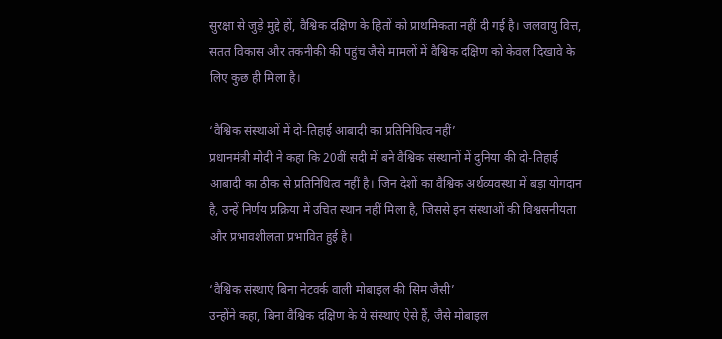सुरक्षा से जुड़े मुद्दे हों, वैश्विक दक्षिण के हितों को प्राथमिकता नहीं दी गई है। जलवायु वित्त, सतत विकास और तकनीकी की पहुंच जैसे मामलों में वैश्विक दक्षिण को केवल दिखावे के लिए कुछ ही मिला है।

‘वैश्विक संस्थाओं में दो-तिहाई आबादी का प्रतिनिधित्व नहीं’
प्रधानमंत्री मोदी ने कहा कि 20वीं सदी में बने वैश्विक संस्थानों में दुनिया की दो-तिहाई आबादी का ठीक से प्रतिनिधित्व नहीं है। जिन देशों का वैश्विक अर्थव्यवस्था में बड़ा योगदान है, उन्हें निर्णय प्रक्रिया में उचित स्थान नहीं मिला है, जिससे इन संस्थाओं की विश्वसनीयता और प्रभावशीलता प्रभावित हुई है।

‘वैश्विक संस्थाएं बिना नेटवर्क वाली मोबाइल की सिम जैसी’
उन्होंने कहा, बिना वैश्विक दक्षिण के ये संस्थाएं ऐसे हैं, जैसे मोबाइल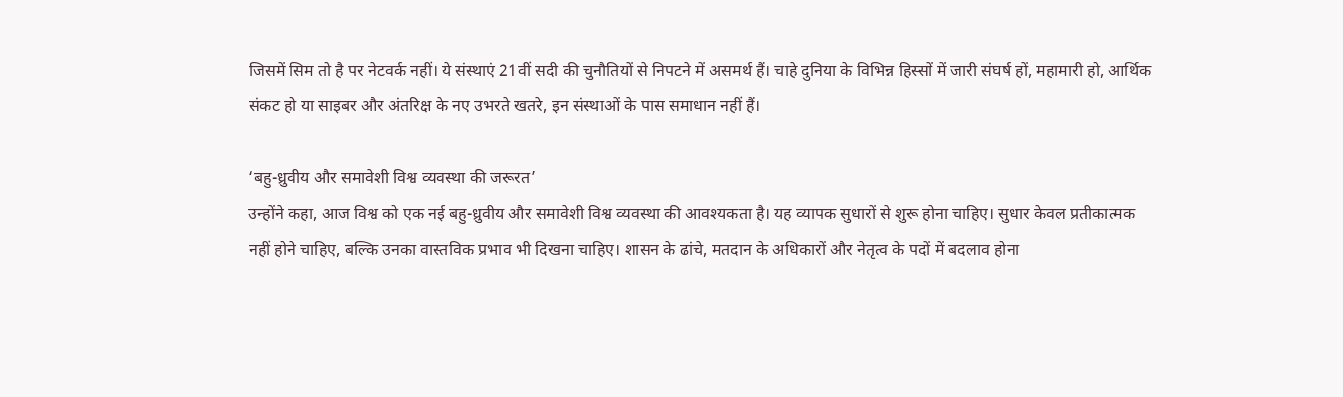जिसमें सिम तो है पर नेटवर्क नहीं। ये संस्थाएं 21वीं सदी की चुनौतियों से निपटने में असमर्थ हैं। चाहे दुनिया के विभिन्न हिस्सों में जारी संघर्ष हों, महामारी हो, आर्थिक संकट हो या साइबर और अंतरिक्ष के नए उभरते खतरे, इन संस्थाओं के पास समाधान नहीं हैं।

‘बहु-ध्रुवीय और समावेशी विश्व व्यवस्था की जरूरत’
उन्होंने कहा, आज विश्व को एक नई बहु-ध्रुवीय और समावेशी विश्व व्यवस्था की आवश्यकता है। यह व्यापक सुधारों से शुरू होना चाहिए। सुधार केवल प्रतीकात्मक नहीं होने चाहिए, बल्कि उनका वास्तविक प्रभाव भी दिखना चाहिए। शासन के ढांचे, मतदान के अधिकारों और नेतृत्व के पदों में बदलाव होना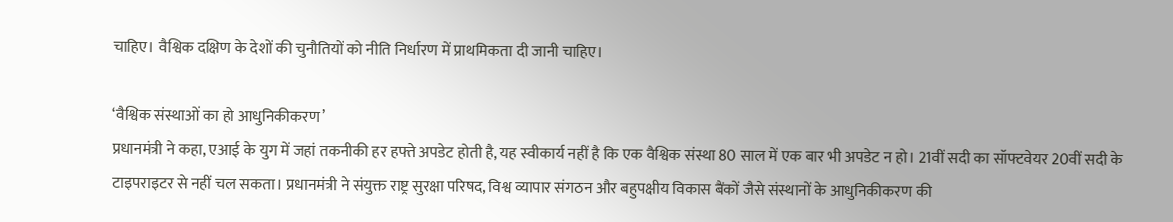चाहिए। वैश्विक दक्षिण के देशों की चुनौतियों को नीति निर्धारण में प्राथमिकता दी जानी चाहिए।

‘वैश्विक संस्थाओं का हो आधुनिकीकरण’
प्रधानमंत्री ने कहा, एआई के युग में जहां तकनीकी हर हफ्ते अपडेट होती है, यह स्वीकार्य नहीं है कि एक वैश्विक संस्था 80 साल में एक बार भी अपडेट न हो। 21वीं सदी का सॉफ्टवेयर 20वीं सदी के टाइपराइटर से नहीं चल सकता। प्रधानमंत्री ने संयुक्त राष्ट्र सुरक्षा परिषद, विश्व व्यापार संगठन और बहुपक्षीय विकास बैंकों जैसे संस्थानों के आधुनिकीकरण की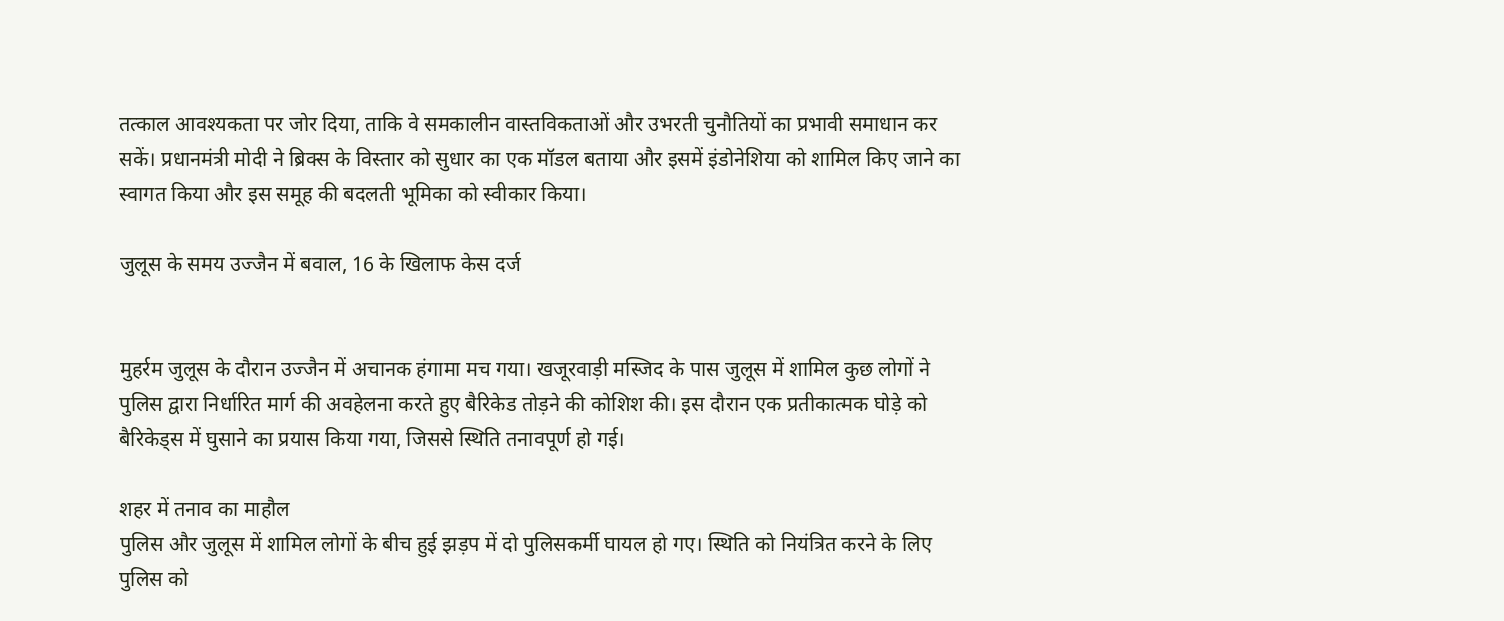तत्काल आवश्यकता पर जोर दिया, ताकि वे समकालीन वास्तविकताओं और उभरती चुनौतियों का प्रभावी समाधान कर सकें। प्रधानमंत्री मोदी ने ब्रिक्स के विस्तार को सुधार का एक मॉडल बताया और इसमें इंडोनेशिया को शामिल किए जाने का स्वागत किया और इस समूह की बदलती भूमिका को स्वीकार किया।

जुलूस के समय उज्जैन में बवाल, 16 के खिलाफ केस दर्ज


मुहर्रम जुलूस के दौरान उज्जैन में अचानक हंगामा मच गया। खजूरवाड़ी मस्जिद के पास जुलूस में शामिल कुछ लोगों ने पुलिस द्वारा निर्धारित मार्ग की अवहेलना करते हुए बैरिकेड तोड़ने की कोशिश की। इस दौरान एक प्रतीकात्मक घोड़े को बैरिकेड्स में घुसाने का प्रयास किया गया, जिससे स्थिति तनावपूर्ण हो गई।

शहर में तनाव का माहौल
पुलिस और जुलूस में शामिल लोगों के बीच हुई झड़प में दो पुलिसकर्मी घायल हो गए। स्थिति को नियंत्रित करने के लिए पुलिस को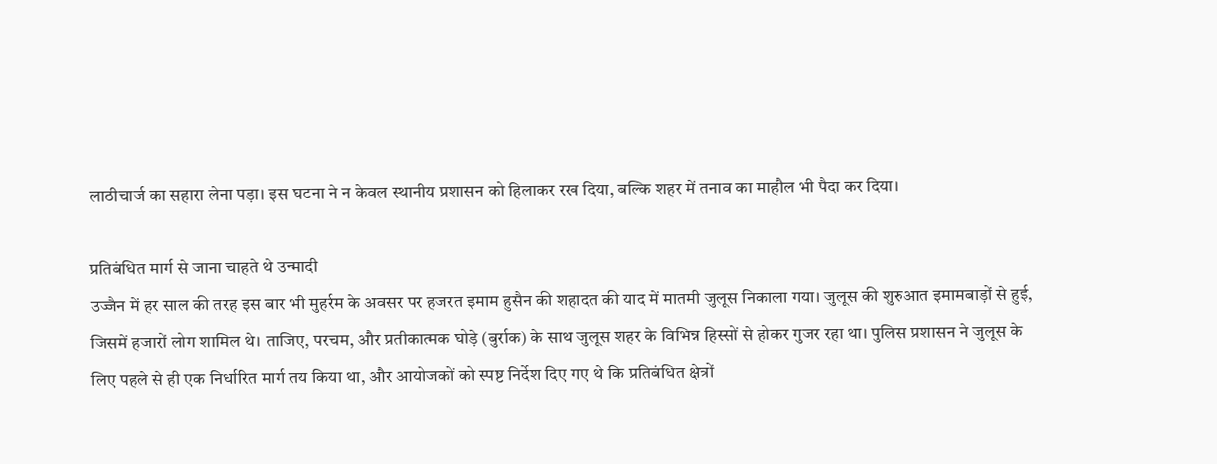लाठीचार्ज का सहारा लेना पड़ा। इस घटना ने न केवल स्थानीय प्रशासन को हिलाकर रख दिया, बल्कि शहर में तनाव का माहौल भी पैदा कर दिया।

प्रतिबंधित मार्ग से जाना चाहते थे उन्मादी
उज्जैन में हर साल की तरह इस बार भी मुहर्रम के अवसर पर हजरत इमाम हुसैन की शहादत की याद में मातमी जुलूस निकाला गया। जुलूस की शुरुआत इमामबाड़ों से हुई, जिसमें हजारों लोग शामिल थे। ताजिए, परचम, और प्रतीकात्मक घोड़े (बुर्राक) के साथ जुलूस शहर के विभिन्न हिस्सों से होकर गुजर रहा था। पुलिस प्रशासन ने जुलूस के लिए पहले से ही एक निर्धारित मार्ग तय किया था, और आयोजकों को स्पष्ट निर्देश दिए गए थे कि प्रतिबंधित क्षेत्रों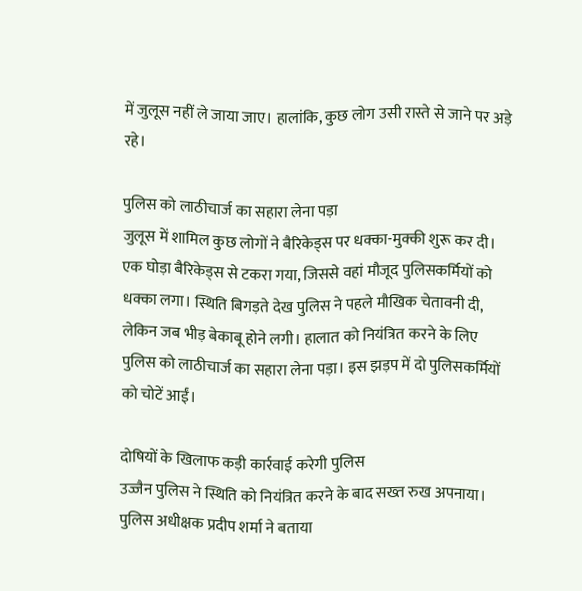में जुलूस नहीं ले जाया जाए। हालांकि, कुछ लोग उसी रास्ते से जाने पर अड़े रहे।

पुलिस को लाठीचार्ज का सहारा लेना पड़ा
जुलूस में शामिल कुछ लोगों ने बैरिकेड्स पर धक्का-मुक्की शुरू कर दी। एक घोड़ा बैरिकेड्स से टकरा गया, जिससे वहां मौजूद पुलिसकर्मियों को धक्का लगा। स्थिति बिगड़ते देख पुलिस ने पहले मौखिक चेतावनी दी, लेकिन जब भीड़ बेकाबू होने लगी। हालात को नियंत्रित करने के लिए पुलिस को लाठीचार्ज का सहारा लेना पड़ा। इस झड़प में दो पुलिसकर्मियों को चोटें आईं।

दोषियों के खिलाफ कड़ी कार्रवाई करेगी पुलिस
उज्जैन पुलिस ने स्थिति को नियंत्रित करने के बाद सख्त रुख अपनाया। पुलिस अधीक्षक प्रदीप शर्मा ने बताया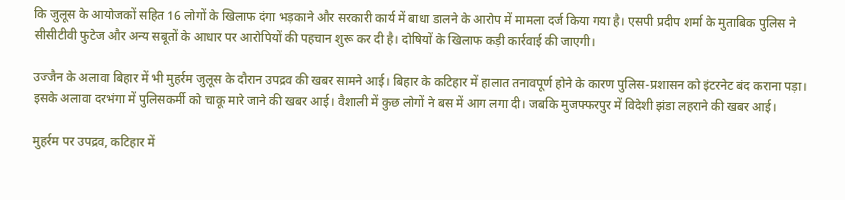कि जुलूस के आयोजकों सहित 16 लोगों के खिलाफ दंगा भड़काने और सरकारी कार्य में बाधा डालने के आरोप में मामला दर्ज किया गया है। एसपी प्रदीप शर्मा के मुताबिक पुलिस ने सीसीटीवी फुटेज और अन्य सबूतों के आधार पर आरोपियों की पहचान शुरू कर दी है। दोषियों के खिलाफ कड़ी कार्रवाई की जाएगी।

उज्जैन के अलावा बिहार में भी मुहर्रम जुलूस के दौरान उपद्रव की खबर सामने आई। बिहार के कटिहार में हालात तनावपूर्ण होने के कारण पुलिस-प्रशासन को इंटरनेट बंद कराना पड़ा। इसके अलावा दरभंगा में पुलिसकर्मी को चाकू मारे जाने की खबर आई। वैशाली में कुछ लोगों ने बस में आग लगा दी। जबकि मुजफ्फरपुर में विदेशी झंडा लहराने की खबर आई।

मुहर्रम पर उपद्रव, कटिहार में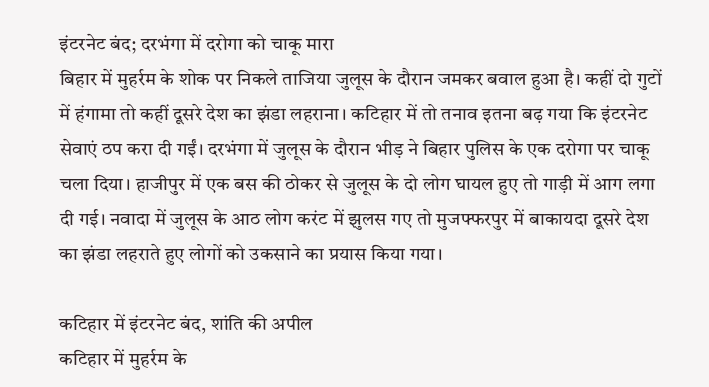इंटरनेट बंद; दरभंगा में दरोगा को चाकू मारा
बिहार में मुहर्रम के शोक पर निकले ताजिया जुलूस के दौरान जमकर बवाल हुआ है। कहीं दो गुटों में हंगामा तो कहीं दूसरे देश का झंडा लहराना। कटिहार में तो तनाव इतना बढ़ गया कि इंटरनेट सेवाएं ठप करा दी गईं। दरभंगा में जुलूस के दौरान भीड़ ने बिहार पुलिस के एक दरोगा पर चाकू चला दिया। हाजीपुर में एक बस की ठोकर से जुलूस के दो लोग घायल हुए तो गाड़ी में आग लगा दी गई। नवादा में जुलूस के आठ लोग करंट में झुलस गए तो मुजफ्फरपुर में बाकायदा दूसरे देश का झंडा लहराते हुए लोगों को उकसाने का प्रयास किया गया।

कटिहार में इंटरनेट बंद, शांति की अपील
कटिहार में मुहर्रम के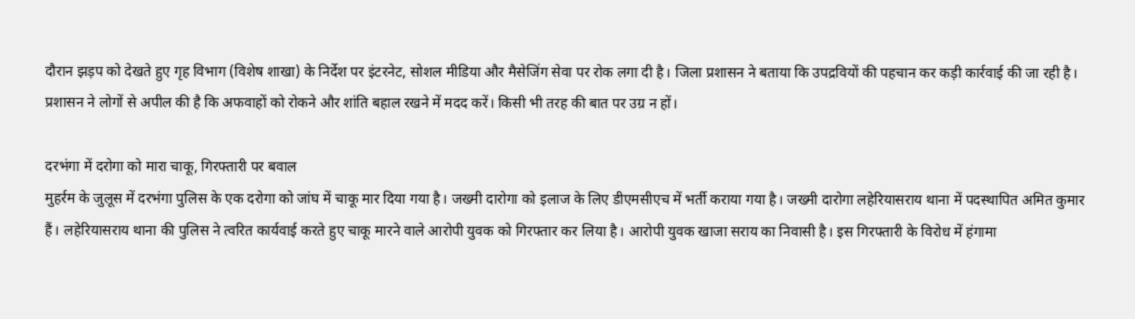दौरान झड़प को देखते हुए गृह विभाग (विशेष शाखा) के निर्देश पर इंटरनेट, सोशल मीडिया और मैसेजिंग सेवा पर रोक लगा दी है। जिला प्रशासन ने बताया कि उपद्रवियों की पहचान कर कड़ी कार्रवाई की जा रही है। प्रशासन ने लोगों से अपील की है कि अफवाहों को रोकने और शांति बहाल रखने में मदद करें। किसी भी तरह की बात पर उग्र न हों।

दरभंगा में दरोगा को मारा चाकू, गिरफ्तारी पर बवाल
मुहर्रम के जुलूस में दरभंगा पुलिस के एक दरोगा को जांघ में चाकू मार दिया गया है। जख्मी दारोगा को इलाज के लिए डीएमसीएच में भर्ती कराया गया है। जख्मी दारोगा लहेरियासराय थाना में पदस्थापित अमित कुमार हैं। लहेरियासराय थाना की पुलिस ने त्वरित कार्यवाई करते हुए चाकू मारने वाले आरोपी युवक को गिरफ्तार कर लिया है। आरोपी युवक खाजा सराय का निवासी है। इस गिरफ्तारी के विरोध में हंगामा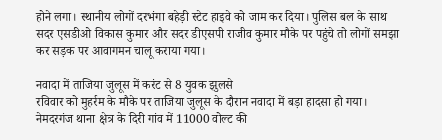होने लगा। स्थानीय लोगों दरभंगा बहेड़ी स्टेट हाइवे को जाम कर दिया। पुलिस बल के साथ सदर एसडीओ विकास कुमार और सदर डीएसपी राजीव कुमार मौके पर पहुंचे तो लोगों समझा कर सड़क पर आवागमन चालू कराया गया।

नवादा में ताजिया जुलूस में करंट से 8 युवक झुलसे
रविवार को मुहर्रम के मौके पर ताजिया जुलूस के दौरान नवादा में बड़ा हादसा हो गया। नेमदरगंज थाना क्षेत्र के दिरी गांव में 11000 वोल्ट की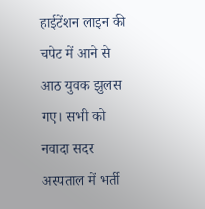हाईटेंशन लाइन की चपेट में आने से आठ युवक झुलस गए। सभी को नवादा सदर अस्पताल में भर्ती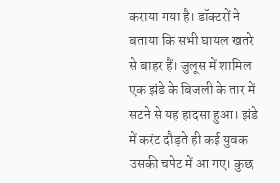कराया गया है। डॉक्टरों ने बताया कि सभी घायल खतरे से बाहर हैं। जुलूस में शामिल एक झंडे के बिजली के तार में सटने से यह हादसा हुआ। झंडे में करंट दौड़ते ही कई युवक उसकी चपेट में आ गए। कुछ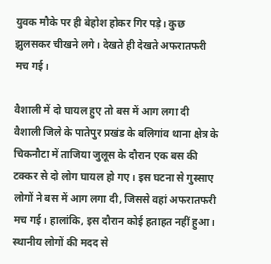युवक मौके पर ही बेहोश होकर गिर पड़े। कुछ झुलसकर चीखने लगे। देखते ही देखते अफरातफरी मच गई।

वैशाली में दो घायल हुए तो बस में आग लगा दी
वैशाली जिले के पातेपुर प्रखंड के बलिगांव थाना क्षेत्र के चिकनौटा में ताजिया जुलूस के दौरान एक बस की टक्कर से दो लोग घायल हो गए। इस घटना से गुस्साए लोगों ने बस में आग लगा दी, जिससे वहां अफरातफरी मच गई। हालांकि, इस दौरान कोई हताहत नहीं हुआ। स्थानीय लोगों की मदद से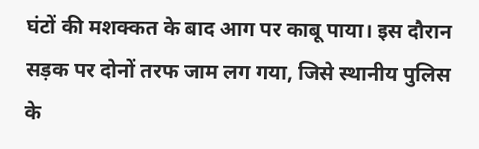घंटों की मशक्कत के बाद आग पर काबू पाया। इस दौरान सड़क पर दोनों तरफ जाम लग गया, जिसे स्थानीय पुलिस के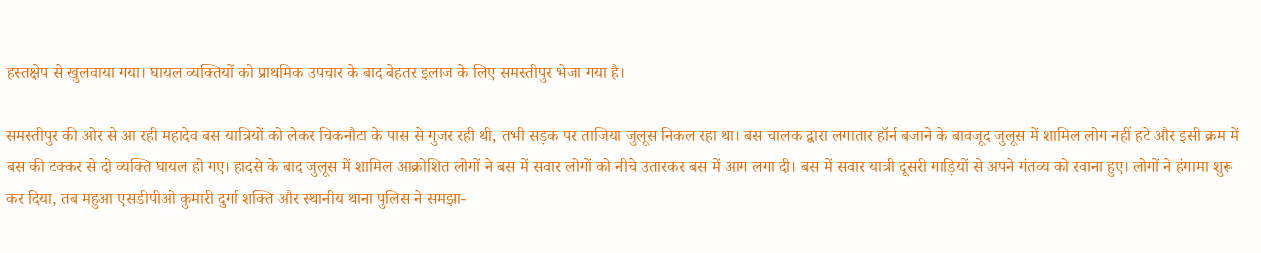हस्तक्षेप से खुलवाया गया। घायल व्यक्तियों को प्राथमिक उपचार के बाद बेहतर इलाज के लिए समस्तीपुर भेजा गया है।

समस्तीपुर की ओर से आ रही महादेव बस यात्रियों को लेकर चिकनौटा के पास से गुजर रही थी, तभी सड़क पर ताजिया जुलूस निकल रहा था। बस चालक द्वारा लगातार हॉर्न बजाने के बावजूद जुलूस में शामिल लोग नहीं हटे और इसी क्रम में बस की टक्कर से दो व्यक्ति घायल हो गए। हादसे के बाद जुलूस में शामिल आक्रोशित लोगों ने बस में सवार लोगों को नीचे उतारकर बस में आग लगा दी। बस में सवार यात्री दूसरी गाड़ियों से अपने गंतव्य को रवाना हुए। लोगों ने हंगामा शुरू कर दिया, तब महुआ एसडीपीओ कुमारी दुर्गा शक्ति और स्थानीय थाना पुलिस ने समझा-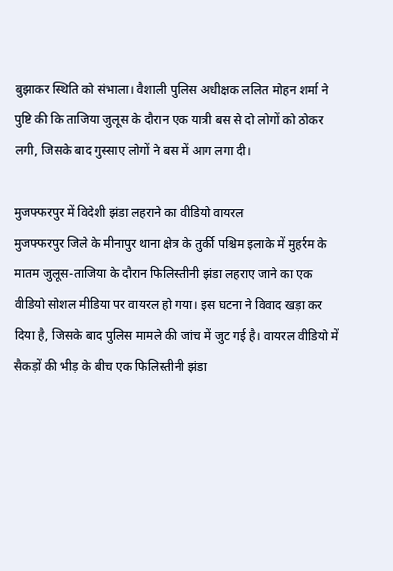बुझाकर स्थिति को संभाला। वैशाली पुलिस अधीक्षक ललित मोहन शर्मा ने पुष्टि की कि ताजिया जुलूस के दौरान एक यात्री बस से दो लोगों को ठोकर लगी, जिसके बाद गुस्साए लोगों ने बस में आग लगा दी।

मुजफ्फरपुर में विदेशी झंडा लहराने का वीडियो वायरल
मुजफ्फरपुर जिले के मीनापुर थाना क्षेत्र के तुर्की पश्चिम इलाके में मुहर्रम के मातम जुलूस-ताजिया के दौरान फिलिस्तीनी झंडा लहराए जाने का एक वीडियो सोशल मीडिया पर वायरल हो गया। इस घटना ने विवाद खड़ा कर दिया है, जिसके बाद पुलिस मामले की जांच में जुट गई है। वायरल वीडियो में सैकड़ों की भीड़ के बीच एक फिलिस्तीनी झंडा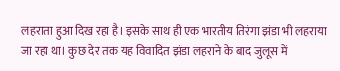लहराता हुआ दिख रहा है। इसके साथ ही एक भारतीय तिरंगा झंडा भी लहराया जा रहा था। कुछ देर तक यह विवादित झंडा लहराने के बाद जुलूस में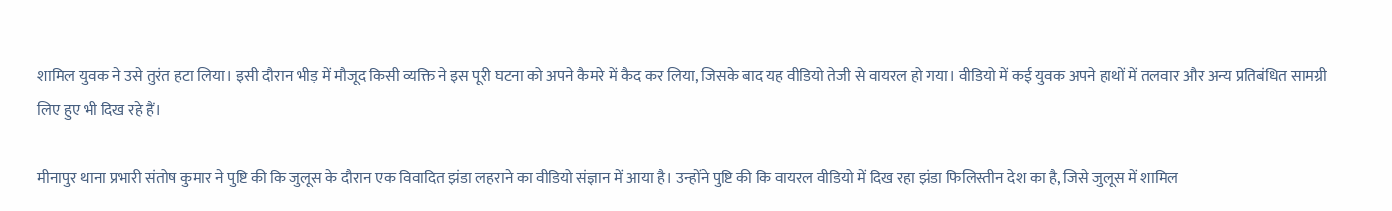शामिल युवक ने उसे तुरंत हटा लिया। इसी दौरान भीड़ में मौजूद किसी व्यक्ति ने इस पूरी घटना को अपने कैमरे में कैद कर लिया, जिसके बाद यह वीडियो तेजी से वायरल हो गया। वीडियो में कई युवक अपने हाथों में तलवार और अन्य प्रतिबंधित सामग्री लिए हुए भी दिख रहे हैं।

मीनापुर थाना प्रभारी संतोष कुमार ने पुष्टि की कि जुलूस के दौरान एक विवादित झंडा लहराने का वीडियो संज्ञान में आया है। उन्होंने पुष्टि की कि वायरल वीडियो में दिख रहा झंडा फिलिस्तीन देश का है, जिसे जुलूस में शामिल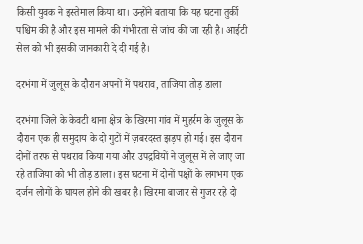किसी युवक ने इस्तेमाल किया था। उन्होंने बताया कि यह घटना तुर्की पश्चिम की है और इस मामले की गंभीरता से जांच की जा रही है। आईटी सेल को भी इसकी जानकारी दे दी गई है।

दरभंगा में जुलूस के दौरान अपनों में पथराव, ताजिया तोड़ डाला

दरभंगा जिले के केवटी थाना क्षेत्र के खिरमा गांव में मुहर्रम के जुलूस के दौरान एक ही समुदाय के दो गुटों में ज़बरदस्त झड़प हो गई। इस दौरान दोनों तरफ से पथराव किया गया और उपद्रवियों ने जुलूस में ले जाए जा रहे ताजिया को भी तोड़ डाला। इस घटना में दोनों पक्षों के लगभग एक दर्जन लोगों के घायल होने की खबर है। खिरमा बाजार से गुजर रहे दो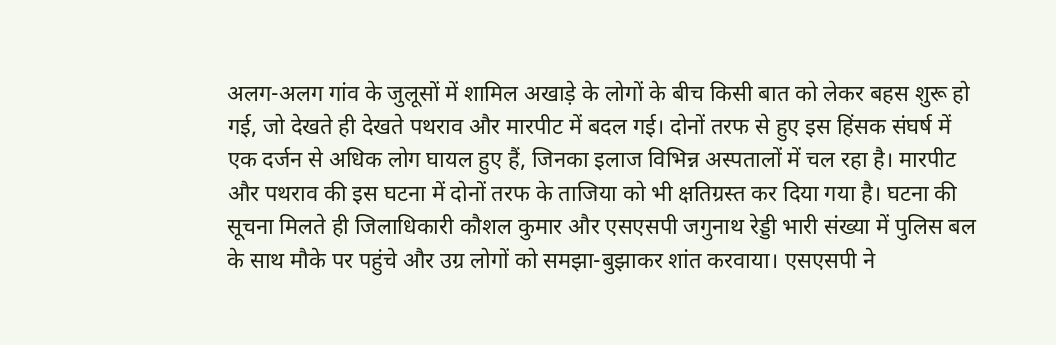अलग-अलग गांव के जुलूसों में शामिल अखाड़े के लोगों के बीच किसी बात को लेकर बहस शुरू हो गई, जो देखते ही देखते पथराव और मारपीट में बदल गई। दोनों तरफ से हुए इस हिंसक संघर्ष में एक दर्जन से अधिक लोग घायल हुए हैं, जिनका इलाज विभिन्न अस्पतालों में चल रहा है। मारपीट और पथराव की इस घटना में दोनों तरफ के ताजिया को भी क्षतिग्रस्त कर दिया गया है। घटना की सूचना मिलते ही जिलाधिकारी कौशल कुमार और एसएसपी जगुनाथ रेड्डी भारी संख्या में पुलिस बल के साथ मौके पर पहुंचे और उग्र लोगों को समझा-बुझाकर शांत करवाया। एसएसपी ने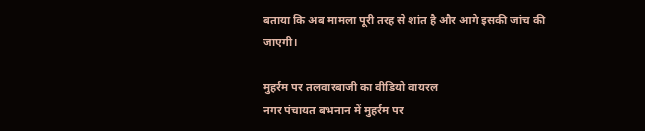बताया कि अब मामला पूरी तरह से शांत है और आगे इसकी जांच की जाएगी।

मुहर्रम पर तलवारबाजी का वीडियो वायरल
नगर पंचायत बभनान में मुहर्रम पर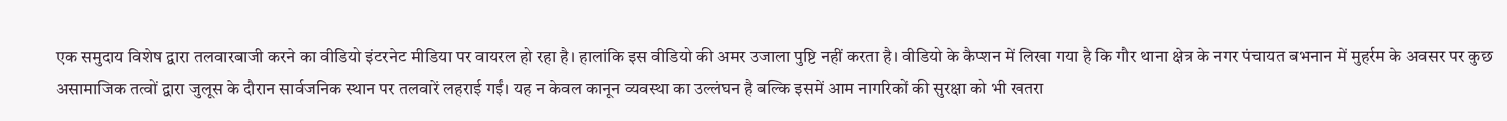एक समुदाय विशेष द्वारा तलवारबाजी करने का वीडियो इंटरनेट मीडिया पर वायरल हो रहा है। हालांकि इस वीडियो की अमर उजाला पुष्टि नहीं करता है। वीडियो के कैप्शन में लिखा गया है कि गौर थाना क्षेत्र के नगर पंचायत बभनान में मुहर्रम के अवसर पर कुछ असामाजिक तत्वों द्वारा जुलूस के दौरान सार्वजनिक स्थान पर तलवारें लहराई गईं। यह न केवल कानून व्यवस्था का उल्लंघन है बल्कि इसमें आम नागरिकों की सुरक्षा को भी खतरा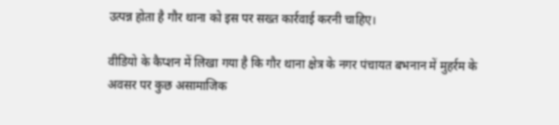उत्पन्न होता है गौर थाना को इस पर सख्त कार्रवाई करनी चाहिए।

वीडियो के कैप्शन में लिखा गया है कि गौर थाना क्षेत्र के नगर पंचायत बभनान में मुहर्रम के अवसर पर कुछ असामाजिक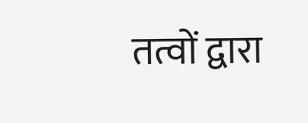तत्वों द्वारा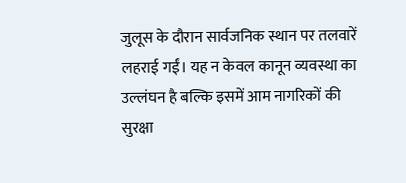जुलूस के दौरान सार्वजनिक स्थान पर तलवारें लहराई गईं। यह न केवल कानून व्यवस्था का उल्लंघन है बल्कि इसमें आम नागरिकों की सुरक्षा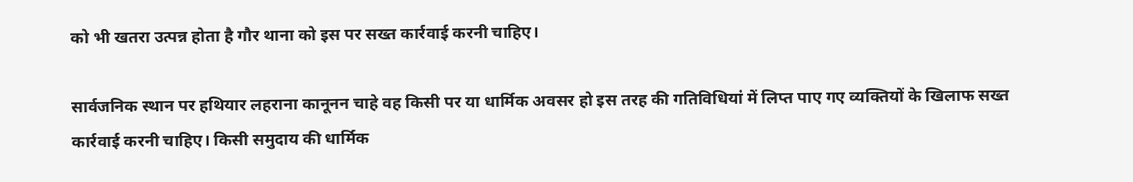को भी खतरा उत्पन्न होता है गौर थाना को इस पर सख्त कार्रवाई करनी चाहिए।

सार्वजनिक स्थान पर हथियार लहराना कानूनन चाहे वह किसी पर या धार्मिक अवसर हो इस तरह की गतिविधियां में लिप्त पाए गए व्यक्तियों के खिलाफ सख्त कार्रवाई करनी चाहिए। किसी समुदाय की धार्मिक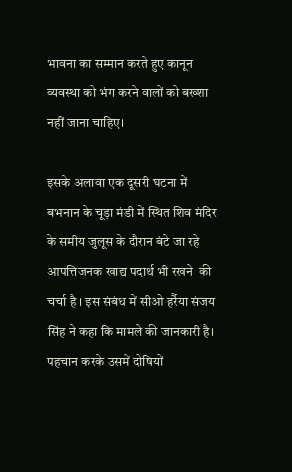भावना का सम्मान करते हुए कानून व्यवस्था को भंग करने वालों को बख्शा नहीं जाना चाहिए।

इसके अलावा एक दूसरी घटना में बभनान के चूड़ा मंडी में स्थित शिव मंदिर के समीय जुलूस के दौरान बंटे जा रहे आपत्तिजनक खाद्य पदार्थ भी रखने  की चर्चा है । इस संबंध में सीओ हर्रैया संजय सिंह ने कहा कि मामले की जानकारी है। पहचान करके उसमें दोषियों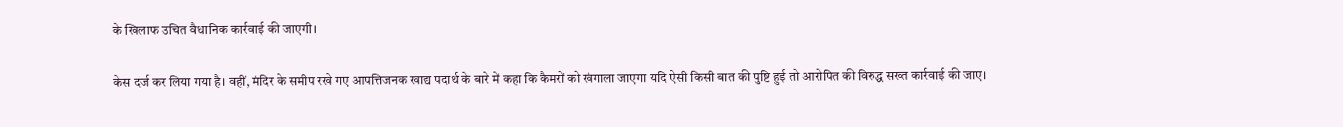के खिलाफ उचित वैधानिक कार्रवाई की जाएगी।

केस दर्ज कर लिया गया है। वहीं, मंदिर के समीप रखे गए आपत्तिजनक खाद्य पदार्थ के बारे में कहा कि कैमरों को खंगाला जाएगा यदि ऐसी किसी बात की पुष्टि हुई तो आरोपित की विरुद्ध सख्त कार्रवाई की जाए।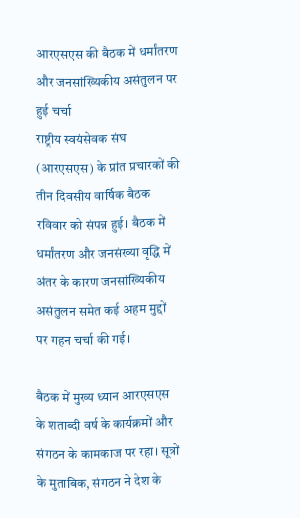आरएसएस की बैठक में धर्मांतरण और जनसांख्यिकीय असंतुलन पर हुई चर्चा
राष्ट्रीय स्वयंसेवक संघ (आरएसएस) के प्रांत प्रचारकों की तीन दिवसीय वार्षिक बैठक रविवार को संपन्न हुई। बैठक में धर्मांतरण और जनसंख्या वृद्धि में अंतर के कारण जनसांख्यिकीय असंतुलन समेत कई अहम मुद्दों पर गहन चर्चा की गई।

बैठक में मुख्य ध्यान आरएसएस के शताब्दी वर्ष के कार्यक्रमों और संगठन के कामकाज पर रहा। सूत्रों के मुताबिक, संगठन ने देश के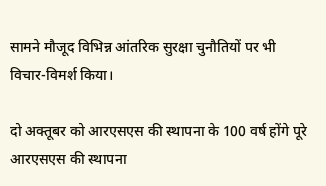सामने मौजूद विभिन्न आंतरिक सुरक्षा चुनौतियों पर भी विचार-विमर्श किया।

दो अक्तूबर को आरएसएस की स्थापना के 100 वर्ष होंगे पूरे
आरएसएस की स्थापना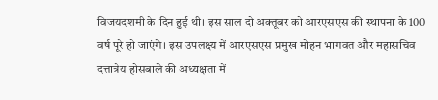विजयदशमी के दिन हुई थी। इस साल दो अक्तूबर को आरएसएस की स्थापना के 100 वर्ष पूरे हो जाएंगे। इस उपलक्ष्य में आरएसएस प्रमुख मोहन भागवत और महासचिव दत्तात्रेय होसबाले की अध्यक्षता में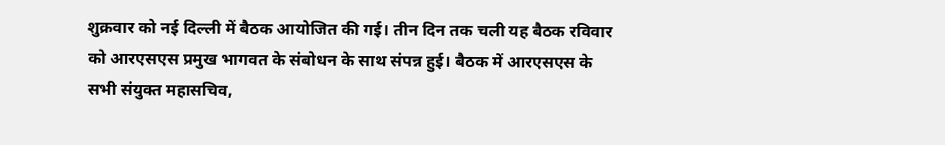शुक्रवार को नई दिल्ली में बैठक आयोजित की गई। तीन दिन तक चली यह बैठक रविवार को आरएसएस प्रमुख भागवत के संबोधन के साथ संपन्न हुई। बैठक में आरएसएस के सभी संयुक्त महासचिव,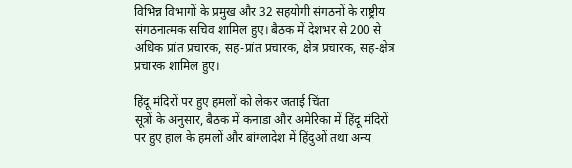विभिन्न विभागों के प्रमुख और 32 सहयोगी संगठनों के राष्ट्रीय संगठनात्मक सचिव शामिल हुए। बैठक में देशभर से 200 से अधिक प्रांत प्रचारक, सह-प्रांत प्रचारक, क्षेत्र प्रचारक, सह-क्षेत्र प्रचारक शामिल हुए।

हिंदू मंदिरों पर हुए हमलों को लेकर जताई चिंता
सूत्रों के अनुसार, बैठक में कनाडा और अमेरिका में हिंदू मंदिरों पर हुए हाल के हमलों और बांग्लादेश में हिंदुओं तथा अन्य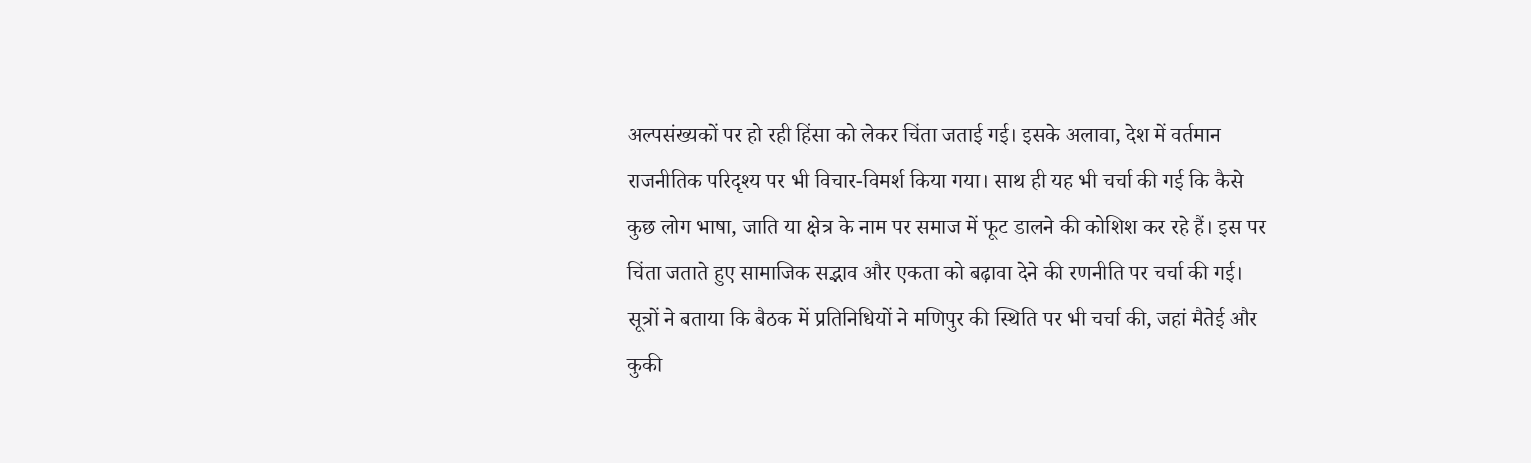अल्पसंख्यकों पर हो रही हिंसा को लेकर चिंता जताई गई। इसके अलावा, देश में वर्तमान राजनीतिक परिदृश्य पर भी विचार-विमर्श किया गया। साथ ही यह भी चर्चा की गई कि कैसे कुछ लोग भाषा, जाति या क्षेत्र के नाम पर समाज में फूट डालने की कोशिश कर रहे हैं। इस पर चिंता जताते हुए सामाजिक सद्भाव और एकता को बढ़ावा देने की रणनीति पर चर्चा की गई। सूत्रों ने बताया कि बैठक में प्रतिनिधियों ने मणिपुर की स्थिति पर भी चर्चा की, जहां मैतेई और कुकी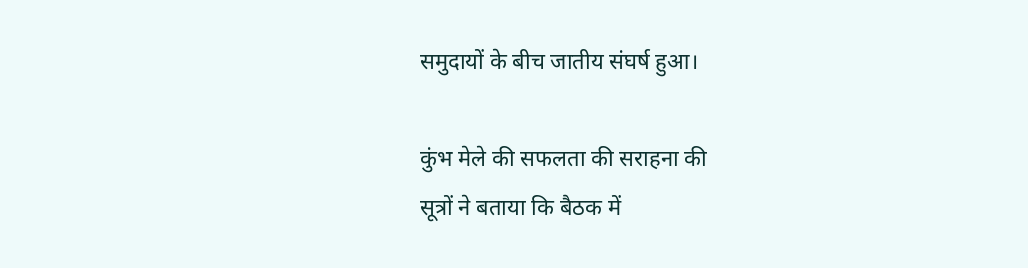समुदायों के बीच जातीय संघर्ष हुआ।

कुंभ मेले की सफलता की सराहना की
सूत्रों ने बताया कि बैठक में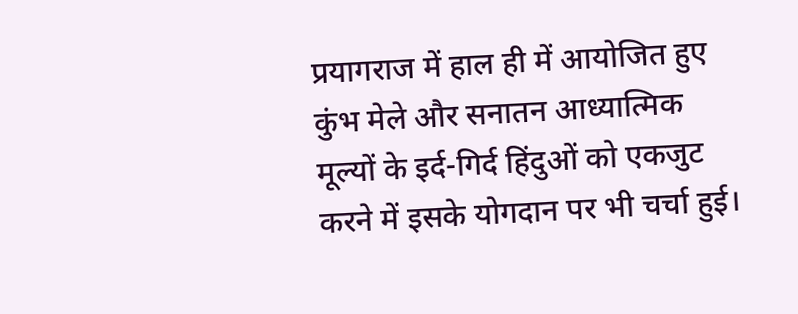प्रयागराज में हाल ही में आयोजित हुए कुंभ मेले और सनातन आध्यात्मिक मूल्यों के इर्द-गिर्द हिंदुओं को एकजुट करने में इसके योगदान पर भी चर्चा हुई।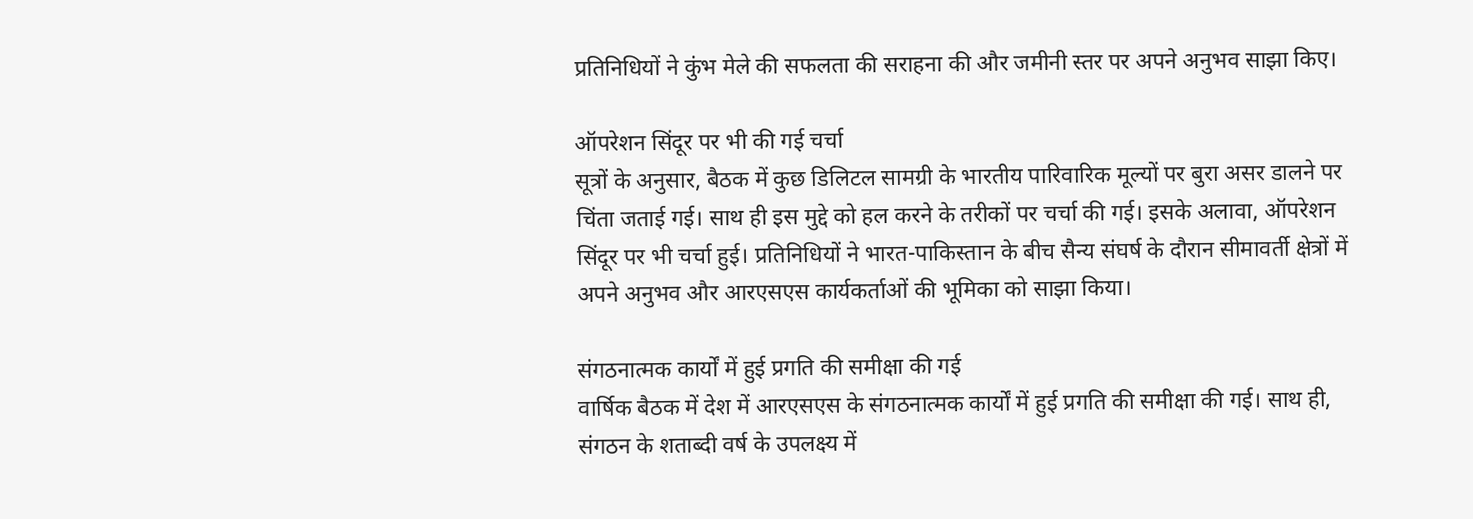प्रतिनिधियों ने कुंभ मेले की सफलता की सराहना की और जमीनी स्तर पर अपने अनुभव साझा किए।

ऑपरेशन सिंदूर पर भी की गई चर्चा
सूत्रों के अनुसार, बैठक में कुछ डिलिटल सामग्री के भारतीय पारिवारिक मूल्यों पर बुरा असर डालने पर चिंता जताई गई। साथ ही इस मुद्दे को हल करने के तरीकों पर चर्चा की गई। इसके अलावा, ऑपरेशन सिंदूर पर भी चर्चा हुई। प्रतिनिधियों ने भारत-पाकिस्तान के बीच सैन्य संघर्ष के दौरान सीमावर्ती क्षेत्रों में अपने अनुभव और आरएसएस कार्यकर्ताओं की भूमिका को साझा किया।

संगठनात्मक कार्यों में हुई प्रगति की समीक्षा की गई
वार्षिक बैठक में देश में आरएसएस के संगठनात्मक कार्यों में हुई प्रगति की समीक्षा की गई। साथ ही, संगठन के शताब्दी वर्ष के उपलक्ष्य में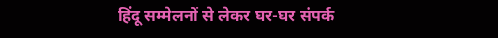हिंदू सम्मेलनों से लेकर घर-घर संपर्क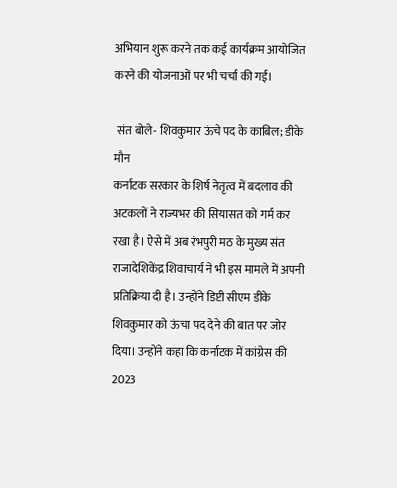अभियान शुरू करने तक कई कार्यक्रम आयोजित करने की योजनाओं पर भी चर्चा की गई।

 संत बोले- शिवकुमार ऊंचे पद के काबिल; डीके मौन
कर्नाटक सरकार के शिर्ष नेतृत्व में बदलाव की अटकलों ने राज्यभर की सियासत को गर्म कर रखा है। ऐसे में अब रंभपुरी मठ के मुख्य संत राजादेशिकेंद्र शिवाचार्य ने भी इस मामले में अपनी प्रतिक्रिया दी है। उन्होंने डिप्टी सीएम डीके शिवकुमार को ऊंचा पद देने की बात पर जोर दिया। उन्होंने कहा कि कर्नाटक में कांग्रेस की 2023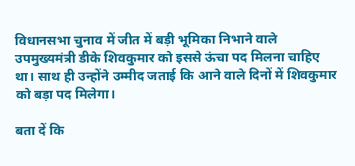विधानसभा चुनाव में जीत में बड़ी भूमिका निभाने वाले उपमुख्यमंत्री डीके शिवकुमार को इससे ऊंचा पद मिलना चाहिए था। साथ ही उन्होंने उम्मीद जताई कि आने वाले दिनों में शिवकुमार को बड़ा पद मिलेगा।

बता दें कि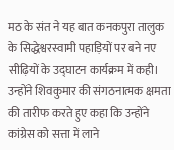मठ के संत ने यह बात कनकपुरा तालुक के सिद्धेश्वरस्वामी पहाड़ियों पर बने नए सीढ़ियों के उद्घाटन कार्यक्रम में कही। उन्होंने शिवकुमार की संगठनात्मक क्षमता की तारीफ करते हुए कहा कि उन्होंने कांग्रेस को सत्ता में लाने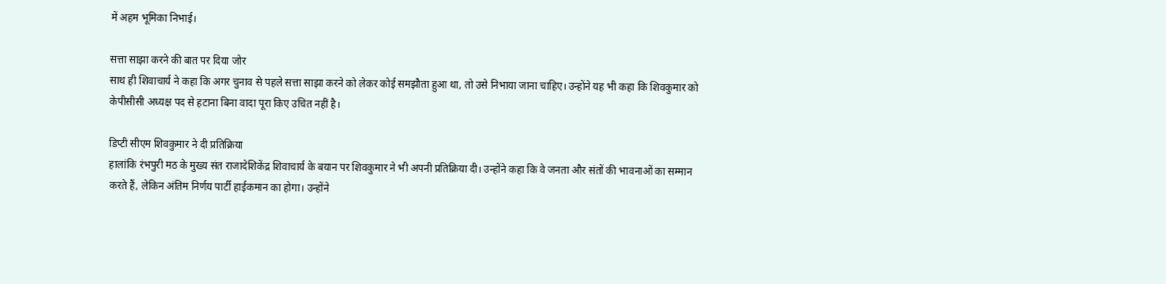में अहम भूमिका निभाई।

सत्ता साझा करने की बात पर दिया जोर
साथ ही शिवाचार्य ने कहा कि अगर चुनाव से पहले सत्ता साझा करने को लेकर कोई समझौता हुआ था, तो उसे निभाया जाना चाहिए। उन्होंने यह भी कहा कि शिवकुमार को केपीसीसी अध्यक्ष पद से हटाना बिना वादा पूरा किए उचित नहीं है।

डिप्टी सीएम शिवकुमार ने दी प्रतिक्रिया
हालांकि रंभपुरी मठ के मुख्य संत राजादेशिकेंद्र शिवाचार्य के बयान पर शिवकुमार ने भी अपनी प्रतिक्रिया दी। उन्होंने कहा कि वे जनता और संतों की भावनाओं का सम्मान करते हैं, लेकिन अंतिम निर्णय पार्टी हाईकमान का होगा। उन्होंने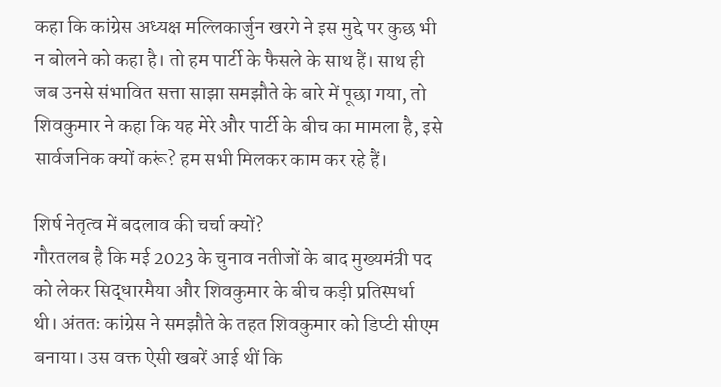कहा कि कांग्रेस अध्यक्ष मल्लिकार्जुन खरगे ने इस मुद्दे पर कुछ भी न बोलने को कहा है। तो हम पार्टी के फैसले के साथ हैं। साथ ही जब उनसे संभावित सत्ता साझा समझौते के बारे में पूछा गया, तो शिवकुमार ने कहा कि यह मेरे और पार्टी के बीच का मामला है, इसे सार्वजनिक क्यों करूं? हम सभी मिलकर काम कर रहे हैं।

शिर्ष नेतृत्व में बदलाव की चर्चा क्यों?
गौरतलब है कि मई 2023 के चुनाव नतीजों के बाद मुख्यमंत्री पद को लेकर सिद्धारमैया और शिवकुमार के बीच कड़ी प्रतिस्पर्धा थी। अंततः कांग्रेस ने समझौते के तहत शिवकुमार को डिप्टी सीएम बनाया। उस वक्त ऐसी खबरें आई थीं कि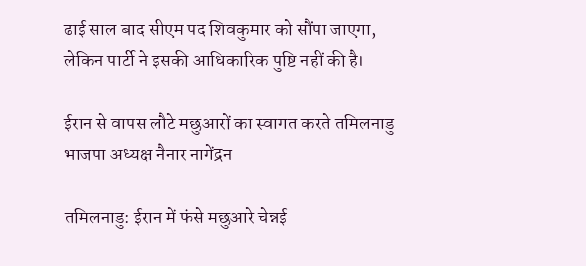ढाई साल बाद सीएम पद शिवकुमार को सौंपा जाएगा, लेकिन पार्टी ने इसकी आधिकारिक पुष्टि नहीं की है।

ईरान से वापस लौटे मछुआरों का स्वागत करते तमिलनाडु भाजपा अध्यक्ष नैनार नागेंद्रन

तमिलनाडु: ईरान में फंसे मछुआरे चेन्नई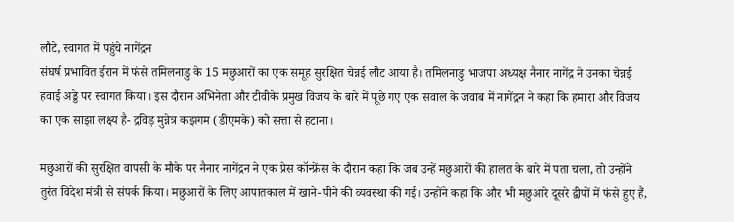लौटे, स्वागत में पहुंचे नागेंद्रन
संघर्ष प्रभावित ईरान में फंसे तमिलनाडु के 15 मछुआरों का एक समूह सुरक्षित चेन्नई लौट आया है। तमिलनाडु भाजपा अध्यक्ष नैनार नागेंद्र ने उनका चेन्नई हवाई अड्डे पर स्वागत किया। इस दौरान अभिनेता और टीवीके प्रमुख विजय के बारे में पूछे गए एक सवाल के जवाब में नागेंद्रन ने कहा कि हमारा और विजय का एक साझा लक्ष्य है- द्रविड़ मुन्नेत्र कझगम (डीएमके) को सत्ता से हटाना।

मछुआरों की सुरक्षित वापसी के मौके पर नैनार नागेंद्रन ने एक प्रेस कॉन्फ्रेंस के दौरान कहा कि जब उन्हें मछुआरों की हालत के बारे में पता चला, तो उन्होंने तुरंत विदेश मंत्री से संपर्क किया। मछुआरों के लिए आपातकाल में खाने-पीने की व्यवस्था की गई। उन्होंने कहा कि और भी मछुआरे दूसरे द्वीपों में फंसे हुए हैं,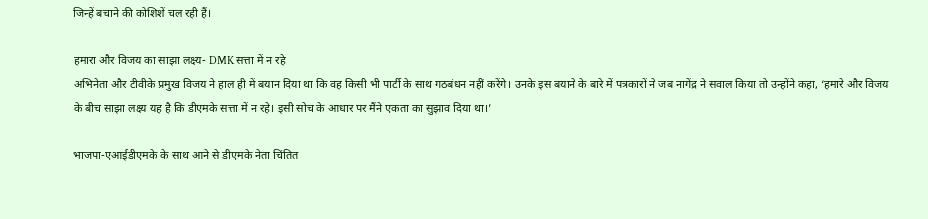जिन्हें बचाने की कोशिशें चल रही हैं।

हमारा और विजय का साझा लक्ष्य- DMK सत्ता में न रहे
अभिनेता और टीवीके प्रमुख विजय ने हाल ही में बयान दिया था कि वह किसी भी पार्टी के साथ गठबंधन नहीं करेंगे। उनके इस बयाने के बारे में पत्रकारों ने जब नागेंद्र ने सवाल किया तो उन्होंने कहा, ‘हमारे और विजय के बीच साझा लक्ष्य यह है कि डीएमके सत्ता में न रहे। इसी सोच के आधार पर मैंने एकता का सुझाव दिया था।’

भाजपा-एआईडीएमके के साथ आने से डीएमके नेता चिंतित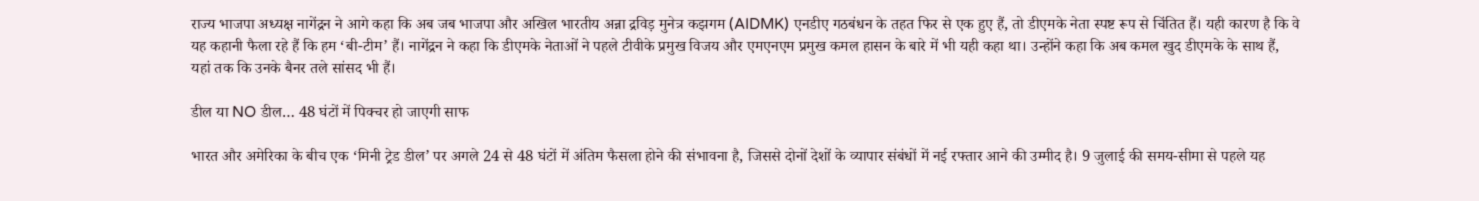राज्य भाजपा अध्यक्ष नागेंद्रन ने आगे कहा कि अब जब भाजपा और अखिल भारतीय अन्ना द्रविड़ मुनेत्र कझगम (AIDMK) एनडीए गठबंधन के तहत फिर से एक हुए हैं, तो डीएमके नेता स्पष्ट रूप से चिंतित हैं। यही कारण है कि वे यह कहानी फैला रहे हैं कि हम ‘बी-टीम’ हैं। नागेंद्रन ने कहा कि डीएमके नेताओं ने पहले टीवीके प्रमुख विजय और एमएनएम प्रमुख कमल हासन के बारे में भी यही कहा था। उन्होंने कहा कि अब कमल खुद डीएमके के साथ हैं, यहां तक कि उनके बैनर तले सांसद भी हैं।

डील या NO डील… 48 घंटों में प‍िक्‍चर हो जाएगी साफ

भारत और अमेरिका के बीच एक ‘मिनी ट्रेड डील’ पर अगले 24 से 48 घंटों में अंतिम फैसला होने की संभावना है, जिससे दोनों देशों के व्यापार संबंधों में नई रफ्तार आने की उम्मीद है। 9 जुलाई की समय-सीमा से पहले यह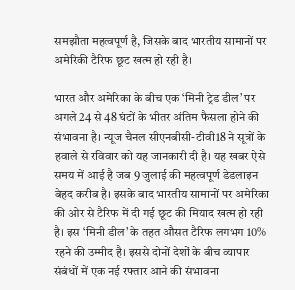समझौता महत्वपूर्ण है, जिसके बाद भारतीय सामानों पर अमेरिकी टैरिफ छूट खत्म हो रही है।

भारत और अमेरिका के बीच एक ‘मिनी ट्रेड डील’ पर अगले 24 से 48 घंटों के भीतर अंतिम फैसला होने की संभावना है। न्‍यूज चैनल सीएनबीसी-टीवी18 ने सूत्रों के हवाले से रविवार को यह जानकारी दी है। यह खबर ऐसे समय में आई है जब 9 जुलाई की महत्वपूर्ण डेडलाइन बेहद करीब है। इसके बाद भारतीय सामानों पर अमेरिका की ओर से टैरिफ में दी गई छूट की मियाद खत्‍म हो रही है। इस ‘मिनी डील’ के तहत औसत टैरिफ लगभग 10% रहने की उम्मीद है। इससे दोनों देशों के बीच व्यापार संबंधों में एक नई रफ्तार आने की संभावना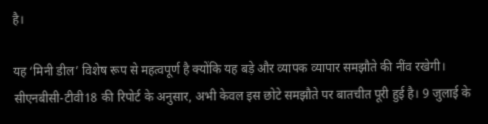है।

यह ‘मिनी डील’ विशेष रूप से महत्वपूर्ण है क्योंकि यह बड़े और व्यापक व्यापार समझौते की नींव रखेगी। सीएनबीसी-टीवी18 की रिपोर्ट के अनुसार, अभी केवल इस छोटे समझौते पर बातचीत पूरी हुई है। 9 जुलाई के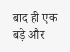बाद ही एक बड़े और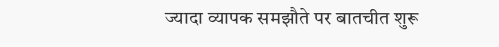ज्‍यादा व्यापक समझौते पर बातचीत शुरू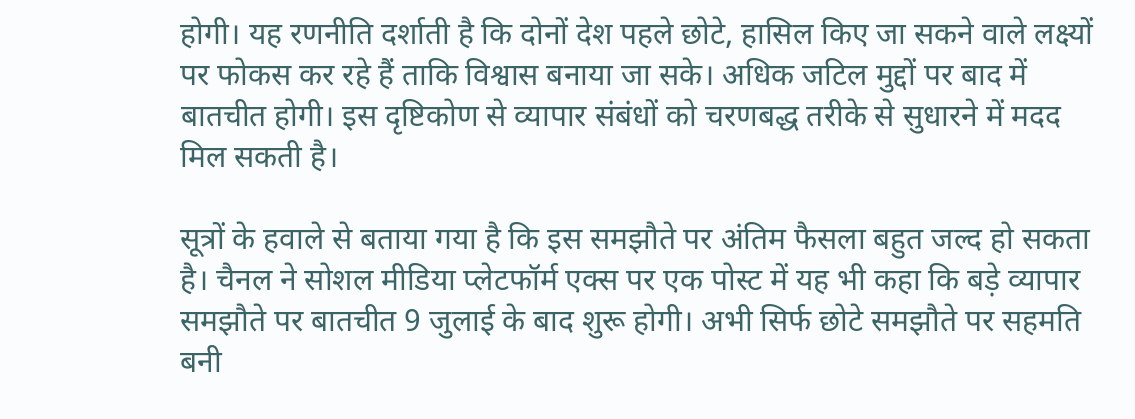होगी। यह रणनीति दर्शाती है कि दोनों देश पहले छोटे, हासिल किए जा सकने वाले लक्ष्यों पर फोकस कर रहे हैं ताकि विश्वास बनाया जा सके। अधिक जटिल मुद्दों पर बाद में बातचीत होगी। इस दृष्टिकोण से व्यापार संबंधों को चरणबद्ध तरीके से सुधारने में मदद मिल सकती है।

सूत्रों के हवाले से बताया गया है कि इस समझौते पर अंतिम फैसला बहुत जल्द हो सकता है। चैनल ने सोशल मीडिया प्‍लेटफॉर्म एक्‍स पर एक पोस्ट में यह भी कहा कि बड़े व्यापार समझौते पर बातचीत 9 जुलाई के बाद शुरू होगी। अभी सिर्फ छोटे समझौते पर सहमति बनी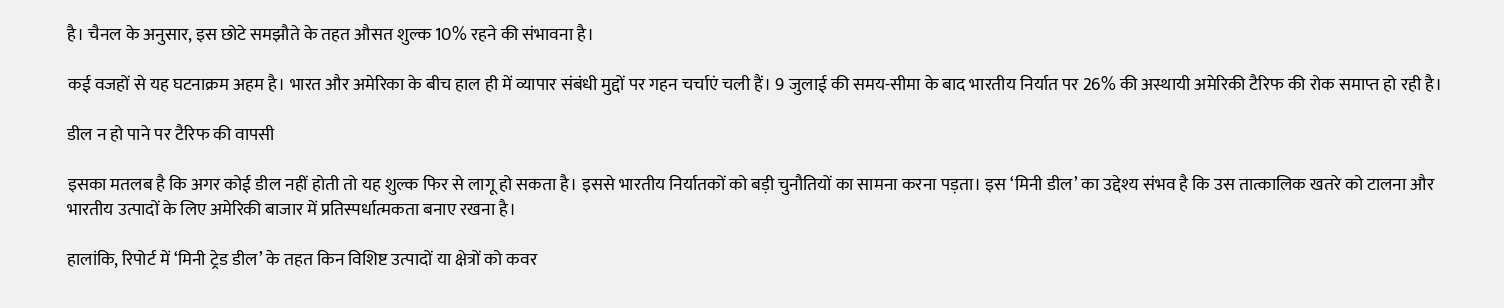है। चैनल के अनुसार, इस छोटे समझौते के तहत औसत शुल्क 10% रहने की संभावना है।

कई वजहों से यह घटनाक्रम अहम है। भारत और अमेरिका के बीच हाल ही में व्यापार संबंधी मुद्दों पर गहन चर्चाएं चली हैं। 9 जुलाई की समय-सीमा के बाद भारतीय निर्यात पर 26% की अस्थायी अमेरिकी टैरिफ की रोक समाप्त हो रही है।

डील न हो पाने पर टैर‍िफ की वापसी

इसका मतलब है कि अगर कोई डील नहीं होती तो यह शुल्क फिर से लागू हो सकता है। इससे भारतीय निर्यातकों को बड़ी चुनौतियों का सामना करना पड़ता। इस ‘मिनी डील’ का उद्देश्य संभव है कि उस तात्कालिक खतरे को टालना और भारतीय उत्पादों के लिए अमेरिकी बाजार में प्रतिस्पर्धात्मकता बनाए रखना है।

हालांकि, रिपोर्ट में ‘मिनी ट्रेड डील’ के तहत किन विशिष्ट उत्पादों या क्षेत्रों को कवर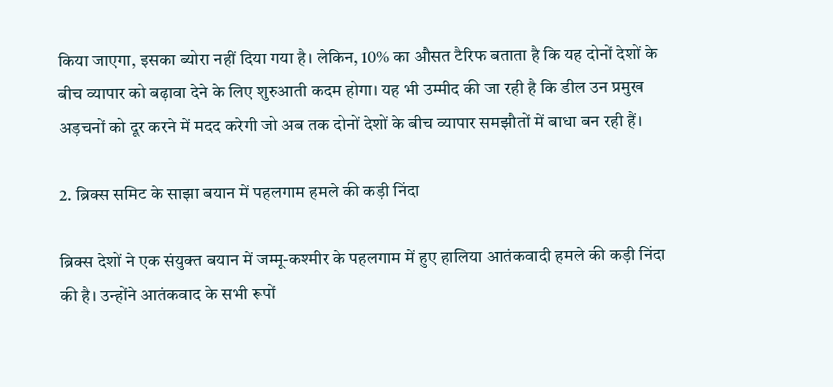किया जाएगा, इसका ब्‍योरा नहीं दिया गया है। लेकिन, 10% का औसत टैरिफ बताता है कि यह दोनों देशों के बीच व्यापार को बढ़ावा देने के लिए शुरुआती कदम होगा। यह भी उम्मीद की जा रही है कि डील उन प्रमुख अड़चनों को दूर करने में मदद करेगी जो अब तक दोनों देशों के बीच व्यापार समझौतों में बाधा बन रही हैं।

2. ब्रिक्स समिट के साझा बयान में पहलगाम हमले की कड़ी निंदा

ब्रिक्स देशों ने एक संयुक्त बयान में जम्मू-कश्मीर के पहलगाम में हुए हालिया आतंकवादी हमले की कड़ी निंदा की है। उन्होंने आतंकवाद के सभी रूपों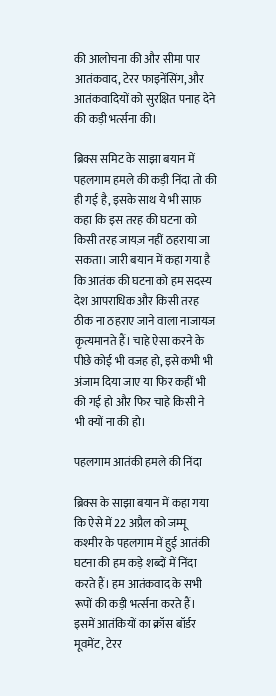की आलोचना की और सीमा पार आतंकवाद, टेरर फाइनेंसिंग, और आतंकवादियों को सुरक्षित पनाह देने की कड़ी भर्त्सना की।

ब्रिक्स समिट के साझा बयान में पहलगाम हमले की कड़ी निंदा तो की ही गई है, इसके साथ ये भी साफ़ कहा कि इस तरह की घटना को किसी तरह जायज़ नहीं ठहराया जा सकता। जारी बयान में कहा गया है कि आतंक की घटना को हम सदस्य देश आपराधिक और किसी तरह ठीक ना ठहराए जाने वाला नाजायज कृत्यमानते हैं। चाहे ऐसा करने के पीछे कोई भी वजह हो, इसे कभी भी अंजाम दिया जाए या फिर कहीं भी की गई हो और फिर चाहे किसी ने भी क्यों ना की हो।

पहलगाम आतंकी हमले की निंदा

ब्रिक्स के साझा बयान में कहा गया कि ऐसे में 22 अप्रैल को जम्मू कश्मीर के पहलगाम में हुई आतंकी घटना की हम कड़े शब्दों में निंदा करते हैं। हम आतंकवाद के सभी रूपों की कड़ी भर्त्सना करते हैं। इसमें आतंकियों का क्रॉस बॉर्डर मूवमेंट, टेरर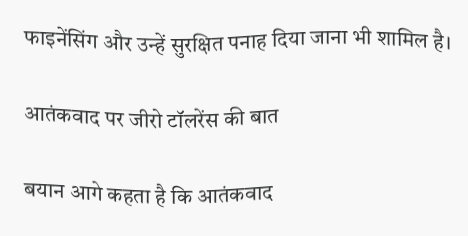फाइनेंसिंग और उन्हें सुरक्षित पनाह दिया जाना भी शामिल है।

आतंकवाद पर जीरो टॉलरेंस की बात

बयान आगे कहता है कि आतंकवाद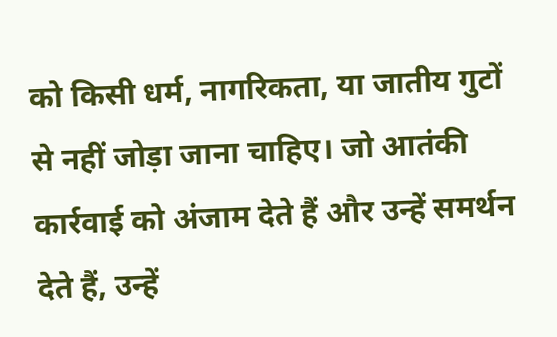को किसी धर्म, नागरिकता, या जातीय गुटों से नहीं जोड़ा जाना चाहिए। जो आतंकी कार्रवाई को अंजाम देते हैं और उन्हें समर्थन देते हैं, उन्हें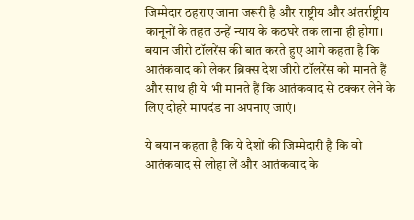जिम्मेदार ठहराए जाना जरूरी है और राष्ट्रीय और अंतर्राष्ट्रीय कानूनों के तहत उन्हें न्याय के कठघरे तक लाना ही होगा। बयान जीरो टॉलरेंस की बात करते हुए आगे कहता है कि आतंकवाद को लेकर ब्रिक्स देश जीरो टॉलरेंस को मानते हैं और साथ ही ये भी मानते हैं कि आतंकवाद से टक्कर लेने के लिए दोहरे मापदंड ना अपनाए जाएं।

ये बयान कहता है कि ये देशों की जिम्मेदारी है कि वो आतंकवाद से लोहा लें और आतंकवाद के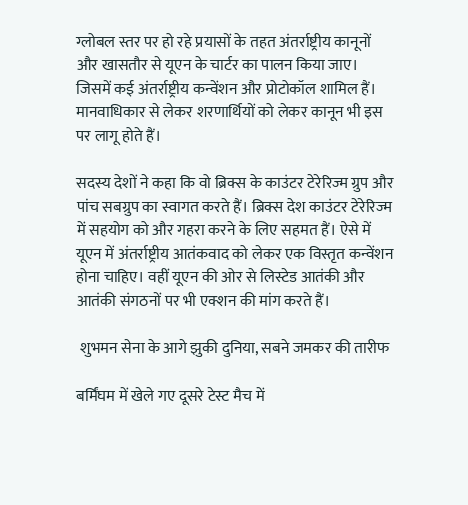ग्लोबल स्तर पर हो रहे प्रयासों के तहत अंतर्राष्ट्रीय कानूनों और खासतौर से यूएन के चार्टर का पालन किया जाए। जिसमें कई अंतर्राष्ट्रीय कन्वेंशन और प्रोटोकॉल शामिल हैं। मानवाधिकार से लेकर शरणार्थियों को लेकर कानून भी इस पर लागू होते हैं।

सदस्य देशों ने कहा कि वो ब्रिक्स के काउंटर टेरेरिज्म ग्रुप और पांच सबग्रुप का स्वागत करते हैं। ब्रिक्स देश काउंटर टेरेरिज्म में सहयोग को और गहरा करने के लिए सहमत हैं। ऐसे में यूएन में अंतर्राष्ट्रीय आतंकवाद को लेकर एक विस्तृत कन्वेंशन होना चाहिए। वहीं यूएन की ओर से लिस्टेड आतंकी और आतंकी संगठनों पर भी एक्शन की मांग करते हैं।

 शुभमन सेना के आगे झुकी दुनिया, सबने जमकर की तारीफ

बर्मिंघम में खेले गए दूसरे टेस्ट मैच में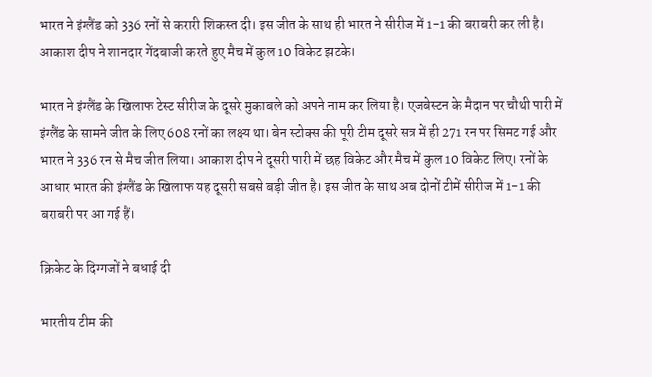भारत ने इंग्लैंड को 336 रनों से करारी शिकस्त दी। इस जीत के साथ ही भारत ने सीरीज में 1-1 की बराबरी कर ली है। आकाश दीप ने शानदार गेंदबाजी करते हुए मैच में कुल 10 विकेट झटके।

भारत ने इंग्लैंड के खिलाफ टेस्ट सीरीज के दूसरे मुकाबले को अपने नाम कर लिया है। एजबेस्टन के मैदान पर चौथी पारी में इंग्लैंड के सामने जीत के लिए 608 रनों का लक्ष्य था। बेन स्टोक्स की पूरी टीम दूसरे सत्र में ही 271 रन पर सिमट गई और भारत ने 336 रन से मैच जीत लिया। आकाश दीप ने दूसरी पारी में छह विकेट और मैच में कुल 10 विकेट लिए। रनों के आधार भारत की इंग्लैंड के खिलाफ यह दूसरी सबसे बड़ी जीत है। इस जीत के साथ अब दोनों टीमें सीरीज में 1-1 की बराबरी पर आ गई हैं।

क्रिकेट के दिग्गजों ने बधाई दी

भारतीय टीम की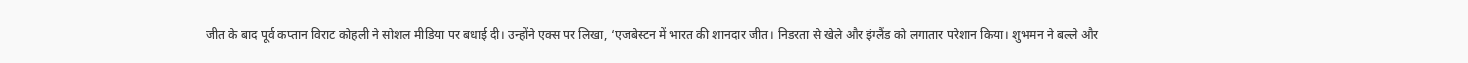जीत के बाद पूर्व कप्तान विराट कोहली ने सोशल मीडिया पर बधाई दी। उन्होंने एक्स पर लिखा, ‘एजबेस्टन में भारत की शानदार जीत। निडरता से खेले और इंग्लैंड को लगातार परेशान किया। शुभमन ने बल्ले और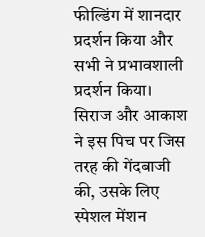फील्डिंग में शानदार प्रदर्शन किया और सभी ने प्रभावशाली प्रदर्शन किया। सिराज और आकाश ने इस पिच पर जिस तरह की गेंदबाजी की, उसके लिए स्पेशल मेंशन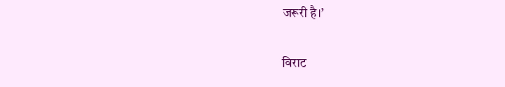जरूरी है।’

विराट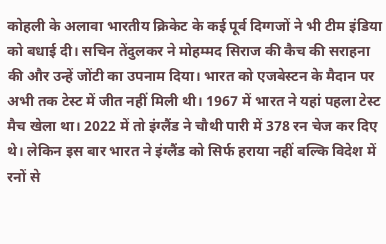कोहली के अलावा भारतीय क्रिकेट के कई पूर्व दिग्गजों ने भी टीम इंडिया को बधाई दी। सचिन तेंदुलकर ने मोहम्मद सिराज की कैच की सराहना की और उन्हें जोंटी का उपनाम दिया। भारत को एजबेस्टन के मैदान पर अभी तक टेस्ट में जीत नहीं मिली थी। 1967 में भारत ने यहां पहला टेस्ट मैच खेला था। 2022 में तो इंग्लैंड ने चौथी पारी में 378 रन चेज कर दिए थे। लेकिन इस बार भारत ने इंग्लैंड को सिर्फ हराया नहीं बल्कि विदेश में रनों से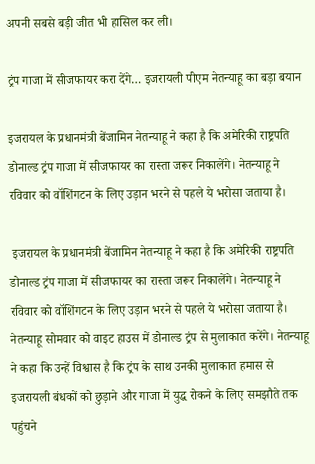अपनी सबसे बड़ी जीत भी हासिल कर ली।

ट्रंप गाजा में सीजफायर करा देंगे… इजरायली पीएम नेतन्याहू का बड़ा बयान

इजरायल के प्रधानमंत्री बेंजामिन नेतन्याहू ने कहा है कि अमेरिकी राष्ट्रपति डोनाल्ड ट्रंप गाजा में सीजफायर का रास्ता जरूर निकालेंगे। नेतन्याहू ने रविवार को वॉशिंगटन के लिए उड़ान भरने से पहले ये भरोसा जताया है।

 इजरायल के प्रधानमंत्री बेंजामिन नेतन्याहू ने कहा है कि अमेरिकी राष्ट्रपति डोनाल्ड ट्रंप गाजा में सीजफायर का रास्ता जरूर निकालेंगे। नेतन्याहू ने रविवार को वॉशिंगटन के लिए उड़ान भरने से पहले ये भरोसा जताया है। नेतन्याहू सोमवार को वाइट हाउस में डोनाल्ड ट्रंप से मुलाकात करेंगे। नेतन्याहू ने कहा कि उन्हें विश्वास है कि ट्रंप के साथ उनकी मुलाकात हमास से इजरायली बंधकों को छुड़ाने और गाजा में युद्ध रोकने के लिए समझौते तक पहुंचने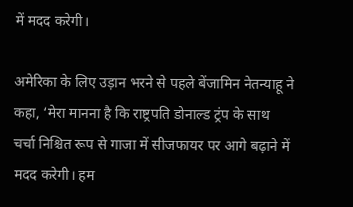में मदद करेगी।

अमेरिका के लिए उड़ान भरने से पहले बेंजामिन नेतन्याहू ने कहा, ‘मेरा मानना है कि राष्ट्रपति डोनाल्ड ट्रंप के साथ चर्चा निश्चित रूप से गाजा में सीजफायर पर आगे बढ़ाने में मदद करेगी। हम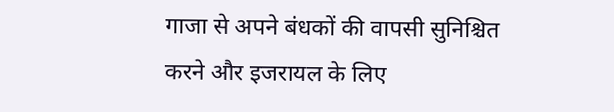गाजा से अपने बंधकों की वापसी सुनिश्चित करने और इजरायल के लिए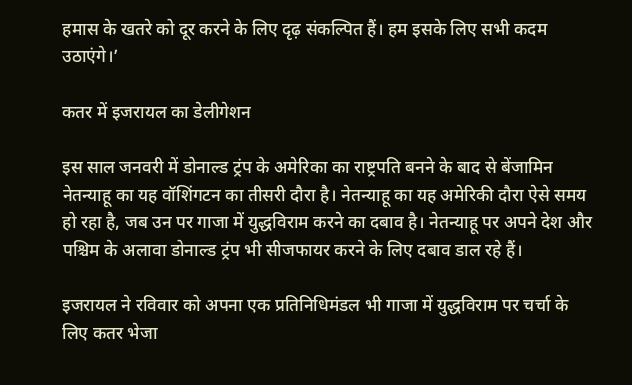हमास के खतरे को दूर करने के लिए दृढ़ संकल्पित हैं। हम इसके लिए सभी कदम उठाएंगे।’

कतर में इजरायल का डेलीगेशन

इस साल जनवरी में डोनाल्ड ट्रंप के अमेरिका का राष्ट्रपति बनने के बाद से बेंजामिन नेतन्याहू का यह वॉशिंगटन का तीसरी दौरा है। नेतन्याहू का यह अमेरिकी दौरा ऐसे समय हो रहा है, जब उन पर गाजा में युद्धविराम करने का दबाव है। नेतन्याहू पर अपने देश और पश्चिम के अलावा डोनाल्ड ट्रंप भी सीजफायर करने के लिए दबाव डाल रहे हैं।

इजरायल ने रविवार को अपना एक प्रतिनिधिमंडल भी गाजा में युद्धविराम पर चर्चा के लिए कतर भेजा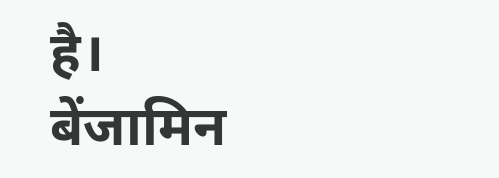है। बेंजामिन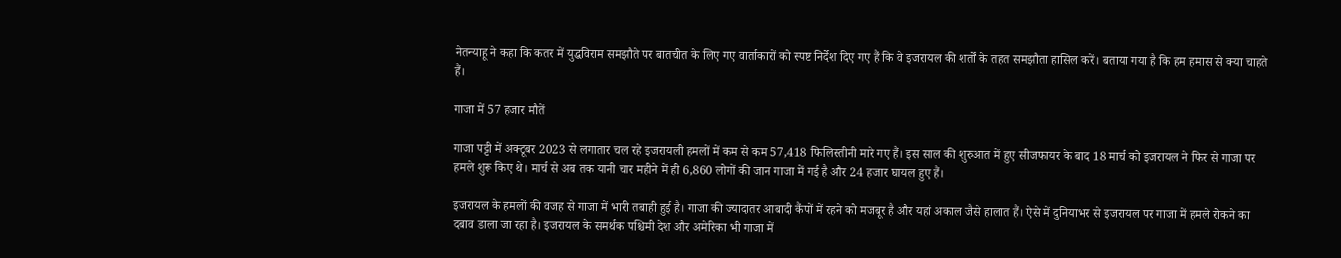नेतन्याहू ने कहा कि कतर में युद्धविराम समझौते पर बातचीत के लिए गए वार्ताकारों को स्पष्ट निर्देश दिए गए हैं कि वे इजरायल की शर्तों के तहत समझौता हासिल करें। बताया गया है कि हम हमास से क्या चाहते हैं।

गाजा में 57 हजार मौतें

गाजा पट्टी में अक्टूबर 2023 से लगातार चल रहे इजरायली हमलों में कम से कम 57,418 फिलिस्तीनी मारे गए हैं। इस साल की शुरुआत में हुए सीजफायर के बाद 18 मार्च को इजरायल ने फिर से गाजा पर हमले शुरू किए थे। मार्च से अब तक यानी चार महीने में ही 6,860 लोगों की जान गाजा में गई है और 24 हजार घायल हुए हैं।

इजरायल के हमलों की वजह से गाजा में भारी तबाही हुई है। गाजा की ज्यादातर आबादी कैंपों में रहने को मजबूर है और यहां अकाल जैसे हालात हैं। ऐसे में दुनियाभर से इजरायल पर गाजा में हमले रोकने का दबाव डाला जा रहा है। इजरायल के समर्थक पश्चिमी देश और अमेरिका भी गाजा में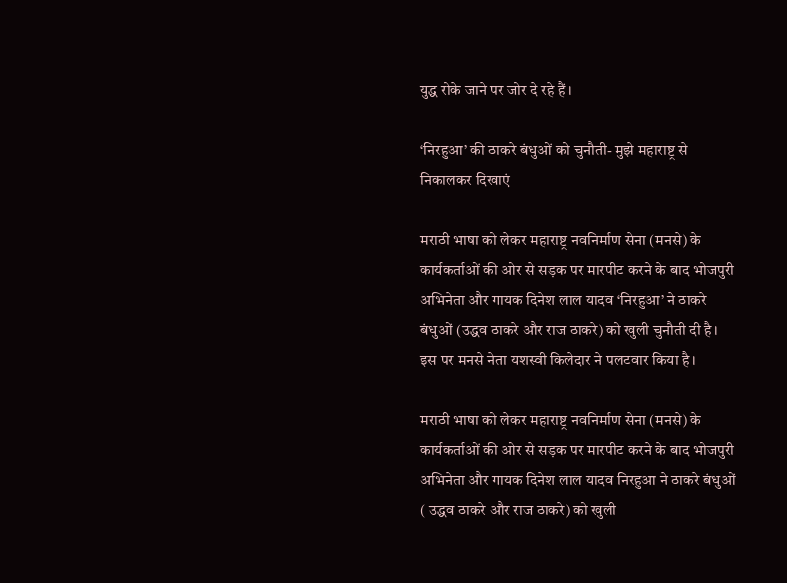युद्ध रोके जाने पर जोर दे रहे हैं।

‘निरहुआ’ की ठाकरे बंधुओं को चुनौती- मुझे महाराष्ट्र से निकालकर दिखाएं

मराठी भाषा को लेकर महाराष्ट्र नवनिर्माण सेना (मनसे) के कार्यकर्ताओं की ओर से सड़क पर मारपीट करने के बाद भोजपुरी अभिनेता और गायक दिनेश लाल यादव ‘निरहुआ’ ने ठाकरे बंधुओं (उद्धव ठाकरे और राज ठाकरे) को खुली चुनौती दी है। इस पर मनसे नेता यशस्वी किलेदार ने पलटवार किया है।

मराठी भाषा को लेकर महाराष्ट्र नवनिर्माण सेना (मनसे) के कार्यकर्ताओं की ओर से सड़क पर मारपीट करने के बाद भोजपुरी अभिनेता और गायक दिनेश लाल यादव निरहुआ ने ठाकरे बंधुओं ( उद्धव ठाकरे और राज ठाकरे) को खुली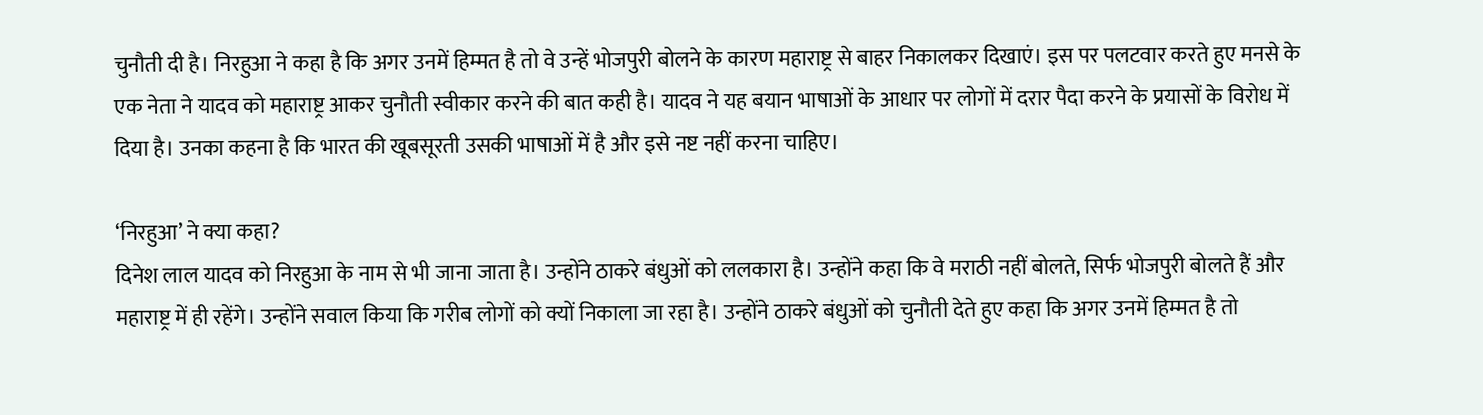चुनौती दी है। निरहुआ ने कहा है कि अगर उनमें हिम्मत है तो वे उन्हें भोजपुरी बोलने के कारण महाराष्ट्र से बाहर निकालकर दिखाएं। इस पर पलटवार करते हुए मनसे के एक नेता ने यादव को महाराष्ट्र आकर चुनौती स्वीकार करने की बात कही है। यादव ने यह बयान भाषाओं के आधार पर लोगों में दरार पैदा करने के प्रयासों के विरोध में दिया है। उनका कहना है कि भारत की खूबसूरती उसकी भाषाओं में है और इसे नष्ट नहीं करना चाहिए।

‘निरहुआ’ ने क्या कहा?
दिनेश लाल यादव को निरहुआ के नाम से भी जाना जाता है। उन्होंने ठाकरे बंधुओं को ललकारा है। उन्होंने कहा कि वे मराठी नहीं बोलते, सिर्फ भोजपुरी बोलते हैं और महाराष्ट्र में ही रहेंगे। उन्होंने सवाल किया कि गरीब लोगों को क्यों निकाला जा रहा है। उन्होंने ठाकरे बंधुओं को चुनौती देते हुए कहा कि अगर उनमें हिम्मत है तो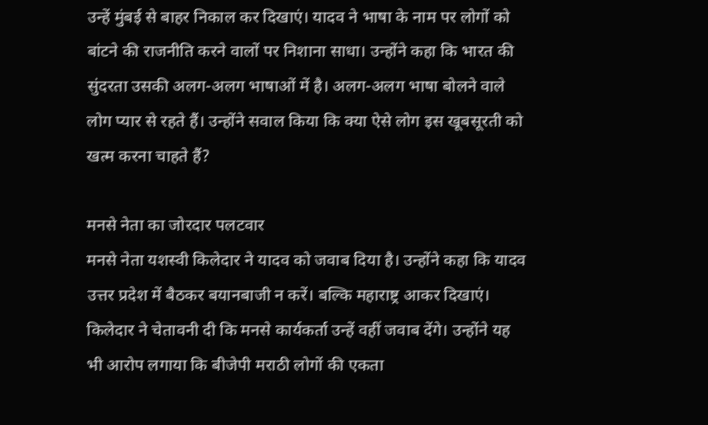उन्हें मुंबई से बाहर निकाल कर दिखाएं। यादव ने भाषा के नाम पर लोगों को बांटने की राजनीति करने वालों पर निशाना साधा। उन्होंने कहा कि भारत की सुंदरता उसकी अलग-अलग भाषाओं में है। अलग-अलग भाषा बोलने वाले लोग प्यार से रहते हैं। उन्होंने सवाल किया कि क्या ऐसे लोग इस खूबसूरती को खत्म करना चाहते हैं?

मनसे नेता का जोरदार पलटवार
मनसे नेता यशस्वी किलेदार ने यादव को जवाब दिया है। उन्होंने कहा कि यादव उत्तर प्रदेश में बैठकर बयानबाजी न करें। बल्कि महाराष्ट्र आकर दिखाएं। किलेदार ने चेतावनी दी कि मनसे कार्यकर्ता उन्हें वहीं जवाब देंगे। उन्होंने यह भी आरोप लगाया कि बीजेपी मराठी लोगों की एकता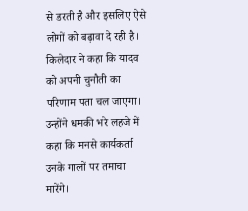से डरती है और इसलिए ऐसे लोगों को बढ़ावा दे रही है। किलेदार ने कहा कि यादव को अपनी चुनौती का परिणाम पता चल जाएगा। उन्होंने धमकी भरे लहजे में कहा कि मनसे कार्यकर्ता उनके गालों पर तमाचा मारेंगे।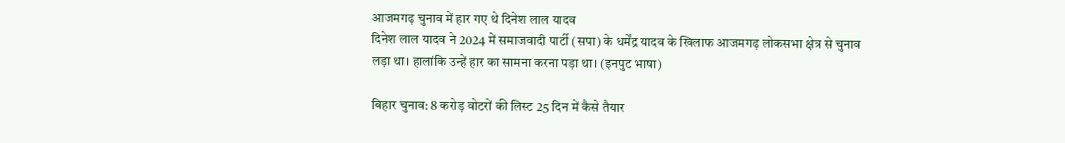आजमगढ़ चुनाव में हार गए थे दिनेश लाल यादव
दिनेश लाल यादव ने 2024 में समाजवादी पार्टी (सपा) के धर्मेंद्र यादव के खिलाफ आजमगढ़ लोकसभा क्षेत्र से चुनाव लड़ा था। हालांकि उन्हें हार का सामना करना पड़ा था। (इनपुट भाषा)

बिहार चुनाव: 8 करोड़ वोटरों की लिस्ट 25 दिन में कैसे तैयार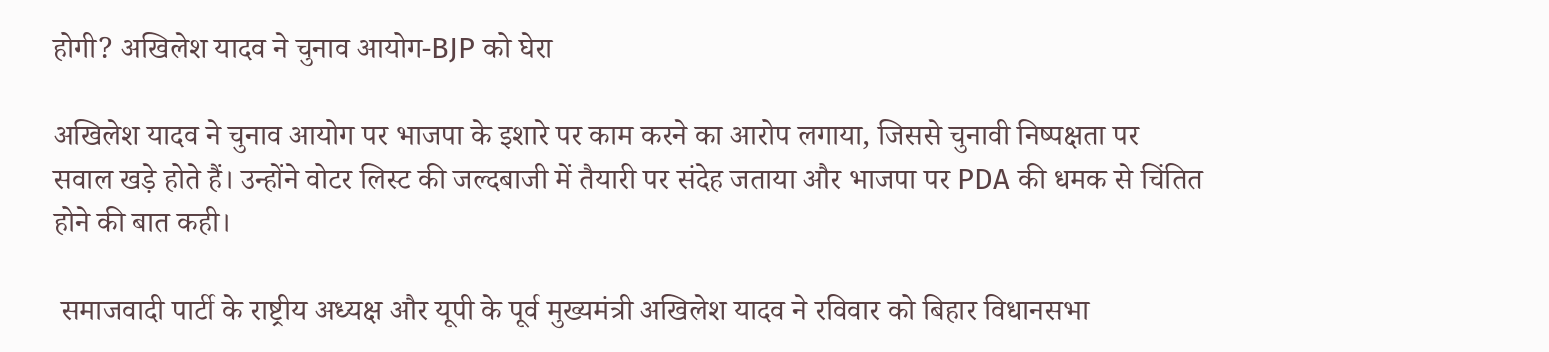होगी? अखिलेश यादव ने चुनाव आयोग-BJP को घेरा

अखिलेश यादव ने चुनाव आयोग पर भाजपा के इशारे पर काम करने का आरोप लगाया, जिससे चुनावी निष्पक्षता पर सवाल खड़े होते हैं। उन्होंने वोटर लिस्ट की जल्दबाजी में तैयारी पर संदेह जताया और भाजपा पर PDA की धमक से चिंतित होने की बात कही।

 समाजवादी पार्टी के राष्ट्रीय अध्यक्ष और यूपी के पूर्व मुख्यमंत्री अखिलेश यादव ने रविवार को बिहार विधानसभा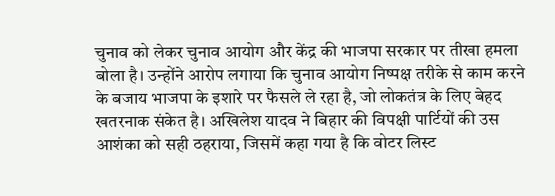चुनाव को लेकर चुनाव आयोग और केंद्र की भाजपा सरकार पर तीखा हमला बोला है। उन्होंने आरोप लगाया कि चुनाव आयोग निष्पक्ष तरीके से काम करने के बजाय भाजपा के इशारे पर फैसले ले रहा है, जो लोकतंत्र के लिए बेहद खतरनाक संकेत है। अखिलेश यादव ने बिहार की विपक्षी पार्टियों की उस आशंका को सही ठहराया, जिसमें कहा गया है कि वोटर लिस्ट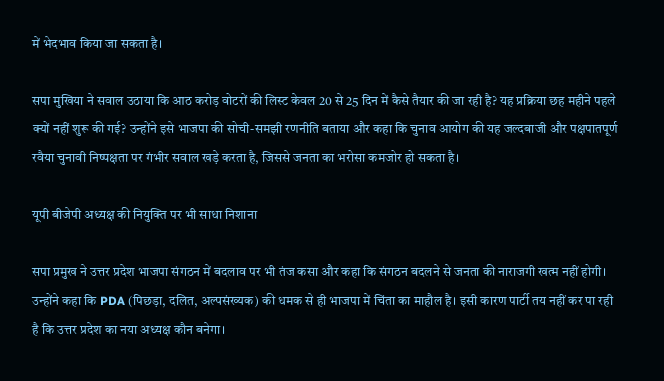में भेदभाव किया जा सकता है।

सपा मुखिया ने सवाल उठाया कि आठ करोड़ वोटरों की लिस्ट केवल 20 से 25 दिन में कैसे तैयार की जा रही है? यह प्रक्रिया छह महीने पहले क्यों नहीं शुरू की गई? उन्होंने इसे भाजपा की सोची-समझी रणनीति बताया और कहा कि चुनाव आयोग की यह जल्दबाजी और पक्षपातपूर्ण रवैया चुनावी निष्पक्षता पर गंभीर सवाल खड़े करता है, जिससे जनता का भरोसा कमजोर हो सकता है।

यूपी बीजेपी अध्यक्ष की नियुक्ति पर भी साधा निशाना

सपा प्रमुख ने उत्तर प्रदेश भाजपा संगठन में बदलाव पर भी तंज कसा और कहा कि संगठन बदलने से जनता की नाराजगी खत्म नहीं होगी। उन्होंने कहा कि PDA (पिछड़ा, दलित, अल्पसंख्यक) की धमक से ही भाजपा में चिंता का माहौल है। इसी कारण पार्टी तय नहीं कर पा रही है कि उत्तर प्रदेश का नया अध्यक्ष कौन बनेगा।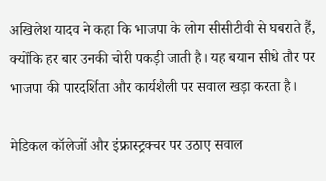अखिलेश यादव ने कहा कि भाजपा के लोग सीसीटीवी से घबराते हैं, क्योंकि हर बार उनकी चोरी पकड़ी जाती है। यह बयान सीधे तौर पर भाजपा की पारदर्शिता और कार्यशैली पर सवाल खड़ा करता है।

मेडिकल कॉलेजों और इंफ्रास्ट्रक्चर पर उठाए सवाल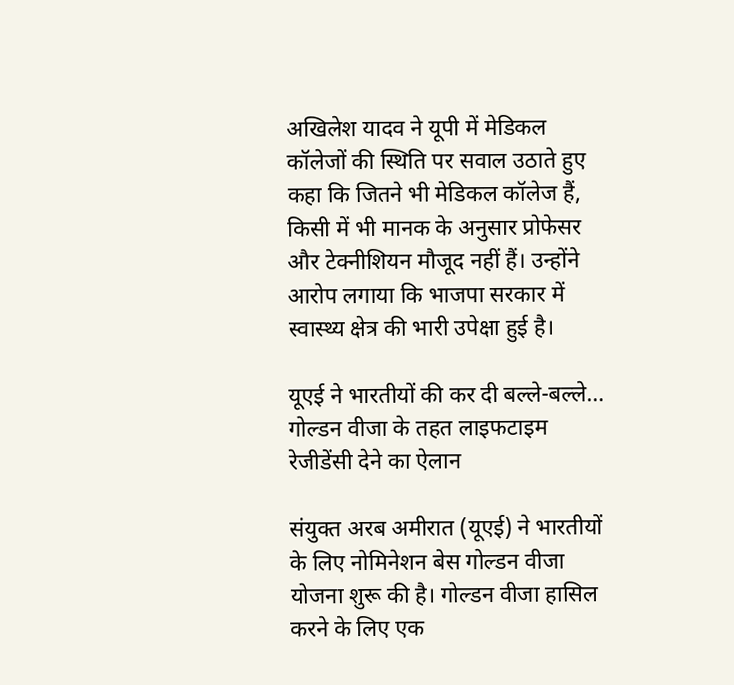अखिलेश यादव ने यूपी में मेडिकल कॉलेजों की स्थिति पर सवाल उठाते हुए कहा कि जितने भी मेडिकल कॉलेज हैं, किसी में भी मानक के अनुसार प्रोफेसर और टेक्नीशियन मौजूद नहीं हैं। उन्होंने आरोप लगाया कि भाजपा सरकार में स्वास्थ्य क्षेत्र की भारी उपेक्षा हुई है।

यूएई ने भारतीयों की कर दी बल्ले-बल्ले… गोल्डन वीजा के तहत लाइफटाइम रेजीडेंसी देने का ऐलान

संयुक्त अरब अमीरात (यूएई) ने भारतीयों के लिए नोमिनेशन बेस गोल्डन वीजा योजना शुरू की है। गोल्डन वीजा हासिल करने के लिए एक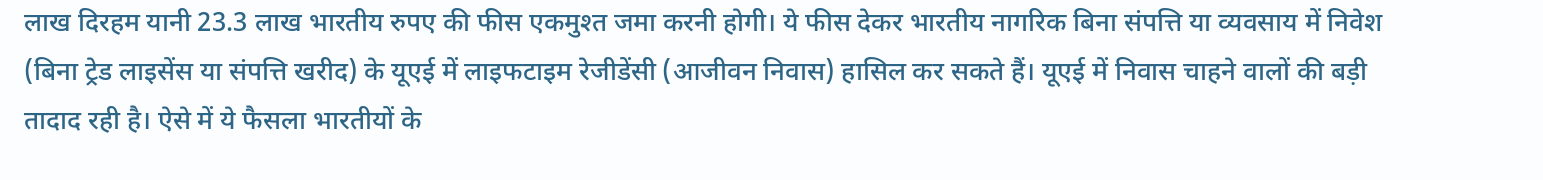लाख दिरहम यानी 23.3 लाख भारतीय रुपए की फीस एकमुश्त जमा करनी होगी। ये फीस देकर भारतीय नागरिक बिना संपत्ति या व्यवसाय में निवेश (बिना ट्रेड लाइसेंस या संपत्ति खरीद) के यूएई में लाइफटाइम रेजीडेंसी (आजीवन निवास) हासिल कर सकते हैं। यूएई में निवास चाहने वालों की बड़ी तादाद रही है। ऐसे में ये फैसला भारतीयों के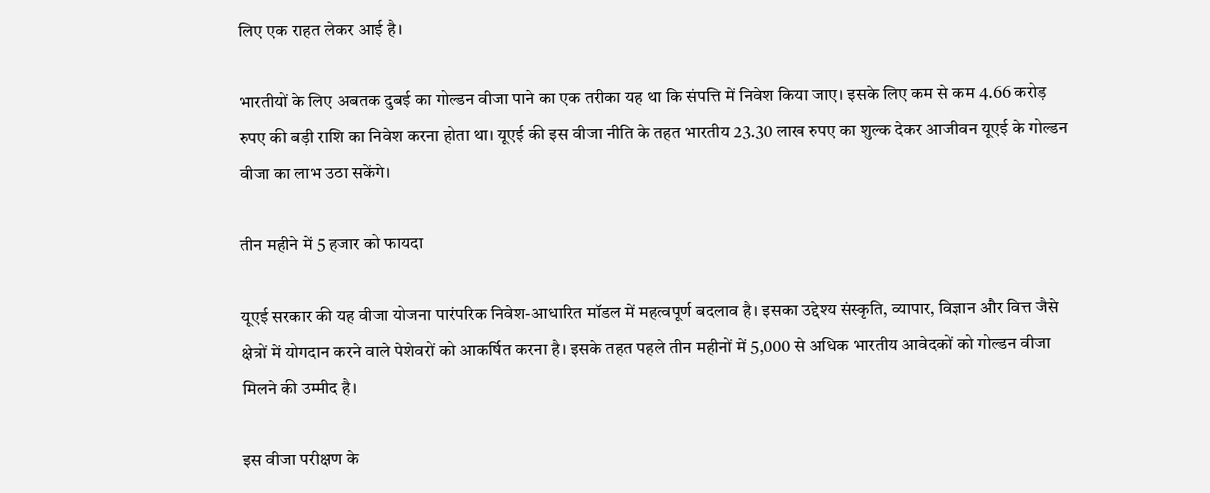लिए एक राहत लेकर आई है।

भारतीयों के लिए अबतक दुबई का गोल्डन वीजा पाने का एक तरीका यह था कि संपत्ति में निवेश किया जाए। इसके लिए कम से कम 4.66 करोड़ रुपए की बड़ी राशि का निवेश करना होता था। यूएई की इस वीजा नीति के तहत भारतीय 23.30 लाख रुपए का शुल्क देकर आजीवन यूएई के गोल्डन वीजा का लाभ उठा सकेंगे।

तीन महीने में 5 हजार को फायदा

यूएई सरकार की यह वीजा योजना पारंपरिक निवेश-आधारित मॉडल में महत्वपूर्ण बदलाव है। इसका उद्देश्य संस्कृति, व्यापार, विज्ञान और वित्त जैसे क्षेत्रों में योगदान करने वाले पेशेवरों को आकर्षित करना है। इसके तहत पहले तीन महीनों में 5,000 से अधिक भारतीय आवेदकों को गोल्डन वीजा मिलने की उम्मीद है।

इस वीजा परीक्षण के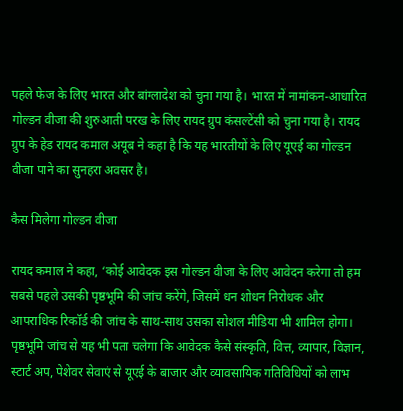पहले फेज के लिए भारत और बांग्लादेश को चुना गया है। भारत में नामांकन-आधारित गोल्डन वीजा की शुरुआती परख के लिए रायद ग्रुप कंसल्टेंसी को चुना गया है। रायद ग्रुप के हेड रायद कमाल अयूब ने कहा है कि यह भारतीयों के लिए यूएई का गोल्डन वीजा पाने का सुनहरा अवसर है।

कैस मिलेगा गोल्डन वीजा

रायद कमाल ने कहा, ‘कोई आवेदक इस गोल्डन वीजा के लिए आवेदन करेगा तो हम सबसे पहले उसकी पृष्ठभूमि की जांच करेंगे, जिसमें धन शोधन निरोधक और आपराधिक रिकॉर्ड की जांच के साथ-साथ उसका सोशल मीडिया भी शामिल होगा। पृष्ठभूमि जांच से यह भी पता चलेगा कि आवेदक कैसे संस्कृति, वित्त, व्यापार, विज्ञान, स्टार्ट अप, पेशेवर सेवाएं से यूएई के बाजार और व्यावसायिक गतिविधियों को लाभ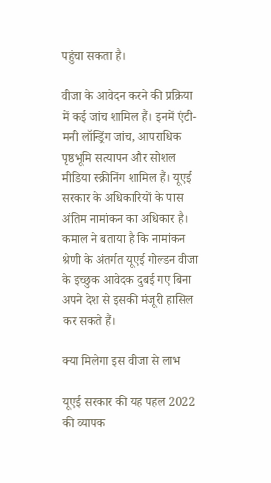पहुंचा सकता है।

वीजा के आवेदन करने की प्रक्रिया में कई जांच शामिल हैं। इनमें एंटी-मनी लॉन्ड्रिंग जांच, आपराधिक पृष्ठभूमि सत्यापन और सोशल मीडिया स्क्रीनिंग शामिल हैं। यूएई सरकार के अधिकारियों के पास अंतिम नामांकन का अधिकार है। कमाल ने बताया है कि नामांकन श्रेणी के अंतर्गत यूएई गोल्डन वीजा के इच्छुक आवेदक दुबई गए बिना अपने देश से इसकी मंजूरी हासिल कर सकते हैं।

क्या मिलेगा इस वीजा से लाभ

यूएई सरकार की यह पहल 2022 की व्यापक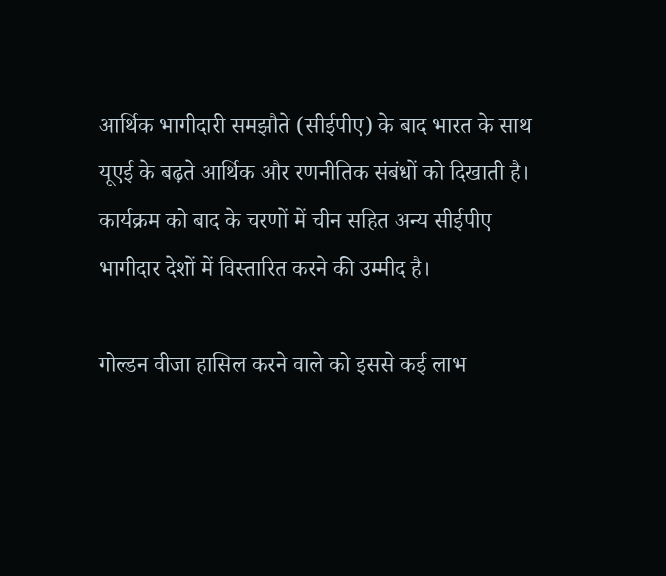आर्थिक भागीदारी समझौते (सीईपीए) के बाद भारत के साथ यूएई के बढ़ते आर्थिक और रणनीतिक संबंधों को दिखाती है। कार्यक्रम को बाद के चरणों में चीन सहित अन्य सीईपीए भागीदार देशों में विस्तारित करने की उम्मीद है।

गोल्डन वीजा हासिल करने वाले को इससे कई लाभ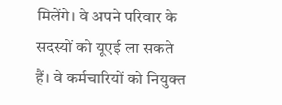मिलेंगे। वे अपने परिवार के सदस्यों को यूएई ला सकते हैं। वे कर्मचारियों को नियुक्त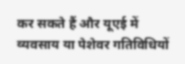कर सकते हैं और यूएई में व्यवसाय या पेशेवर गतिविधियों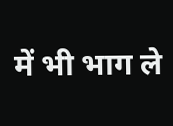में भी भाग ले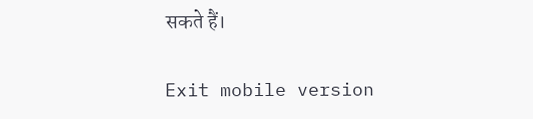सकते हैं।

Exit mobile version